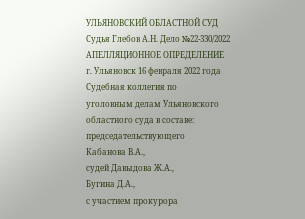УЛЬЯНОВСКИЙ ОБЛАСТНОЙ СУД
Судья Глебов А.Н. Дело №22-330/2022
АПЕЛЛЯЦИОННОЕ ОПРЕДЕЛЕНИЕ
г. Ульяновск 16 февраля 2022 года
Судебная коллегия по
уголовным делам Ульяновского областного суда в составе:
председательствующего
Кабанова В.А.,
судей Давыдова Ж.А.,
Бугина Д.А.,
с участием прокурора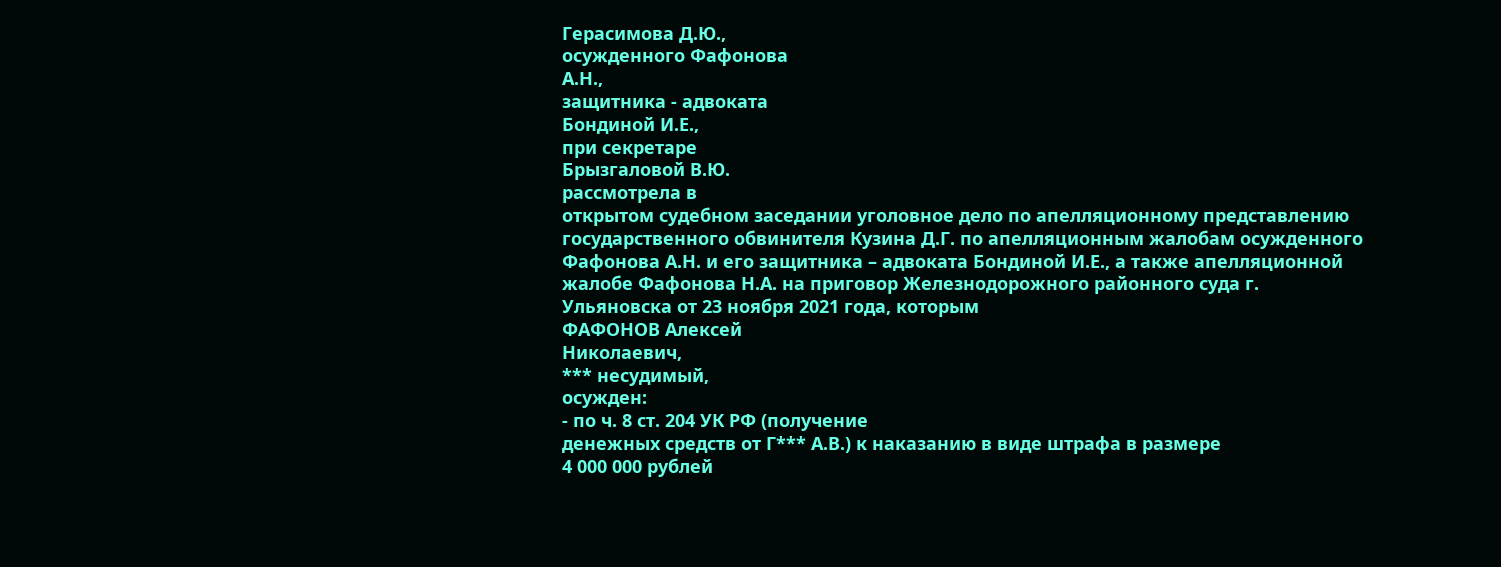Герасимова Д.Ю.,
осужденного Фафонова
А.Н.,
защитника - адвоката
Бондиной И.Е.,
при секретаре
Брызгаловой В.Ю.
рассмотрела в
открытом судебном заседании уголовное дело по апелляционному представлению
государственного обвинителя Кузина Д.Г. по апелляционным жалобам осужденного
Фафонова А.Н. и его защитника – адвоката Бондиной И.Е., а также апелляционной
жалобе Фафонова Н.А. на приговор Железнодорожного районного суда г.
Ульяновска от 23 ноября 2021 года, которым
ФАФОНОВ Алексей
Николаевич,
*** несудимый,
осужден:
- по ч. 8 ст. 204 УК РФ (получение
денежных средств от Г*** А.В.) к наказанию в виде штрафа в размере
4 000 000 рублей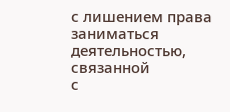с лишением права заниматься деятельностью, связанной
с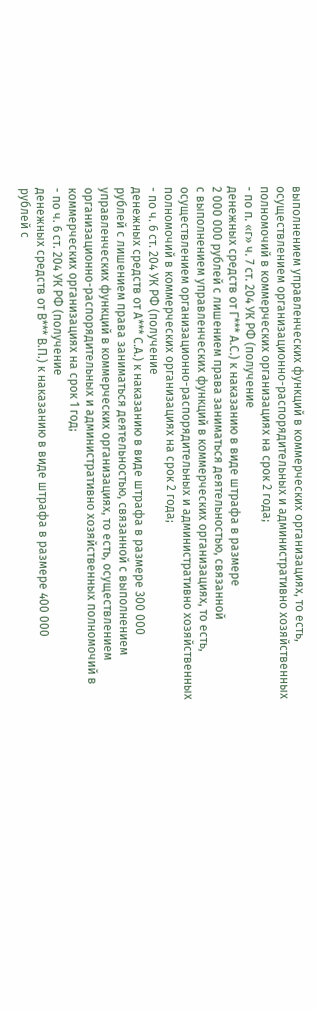выполнением управленческих функций в коммерческих организациях, то есть,
осуществлением организационно-распорядительных и административно хозяйственных
полномочий в коммерческих организациях на срок 2 года;
- по п. «г» ч. 7 ст. 204 УК РФ (получение
денежных средств от Г*** А.С.) к наказанию в виде штрафа в размере
2 000 000 рублей с лишением права заниматься деятельностью, связанной
с выполнением управленческих функций в коммерческих организациях, то есть,
осуществлением организационно-распорядительных и административно хозяйственных
полномочий в коммерческих организациях на срок 2 года;
- по ч. 6 ст. 204 УК РФ (получение
денежных средств от А*** С.А.) к наказанию в виде штрафа в размере 300 000
рублей с лишением права заниматься деятельностью, связанной с выполнением
управленческих функций в коммерческих организациях, то есть, осуществлением
организационно-распорядительных и административно хозяйственных полномочий в
коммерческих организациях на срок 1 год;
- по ч. 6 ст. 204 УК РФ (получение
денежных средств от В*** В.П.) к наказанию в виде штрафа в размере 400 000
рублей с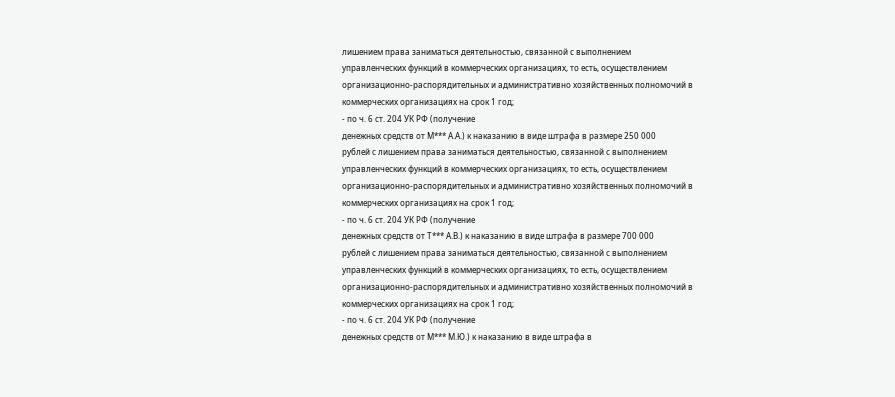лишением права заниматься деятельностью, связанной с выполнением
управленческих функций в коммерческих организациях, то есть, осуществлением
организационно-распорядительных и административно хозяйственных полномочий в
коммерческих организациях на срок 1 год;
- по ч. 6 ст. 204 УК РФ (получение
денежных средств от М*** А.А.) к наказанию в виде штрафа в размере 250 000
рублей с лишением права заниматься деятельностью, связанной с выполнением
управленческих функций в коммерческих организациях, то есть, осуществлением
организационно-распорядительных и административно хозяйственных полномочий в
коммерческих организациях на срок 1 год;
- по ч. 6 ст. 204 УК РФ (получение
денежных средств от Т*** А.В.) к наказанию в виде штрафа в размере 700 000
рублей с лишением права заниматься деятельностью, связанной с выполнением
управленческих функций в коммерческих организациях, то есть, осуществлением
организационно-распорядительных и административно хозяйственных полномочий в
коммерческих организациях на срок 1 год;
- по ч. 6 ст. 204 УК РФ (получение
денежных средств от М*** М.Ю.) к наказанию в виде штрафа в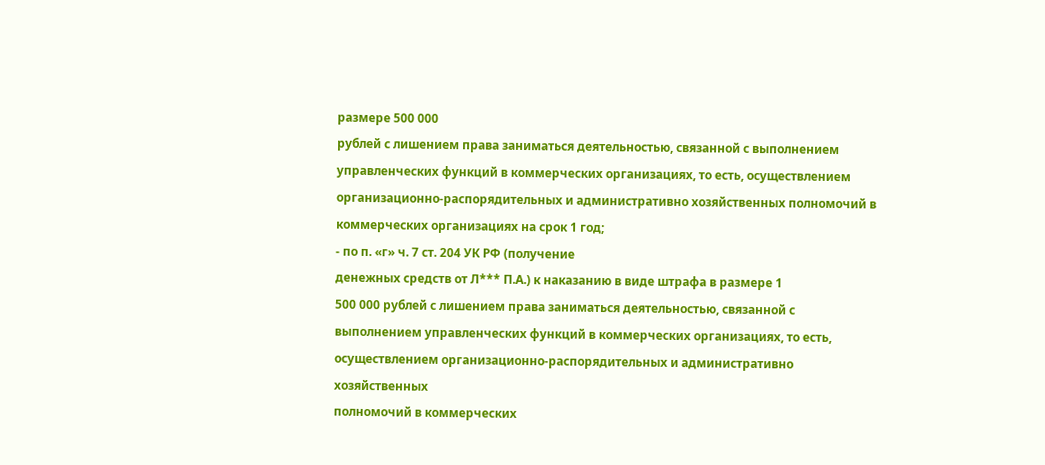размере 500 000
рублей с лишением права заниматься деятельностью, связанной с выполнением
управленческих функций в коммерческих организациях, то есть, осуществлением
организационно-распорядительных и административно хозяйственных полномочий в
коммерческих организациях на срок 1 год;
- по п. «г» ч. 7 ст. 204 УК РФ (получение
денежных средств от Л*** П.А.) к наказанию в виде штрафа в размере 1
500 000 рублей с лишением права заниматься деятельностью, связанной с
выполнением управленческих функций в коммерческих организациях, то есть,
осуществлением организационно-распорядительных и административно хозяйственных
полномочий в коммерческих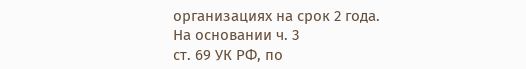организациях на срок 2 года.
На основании ч. 3
ст. 69 УК РФ, по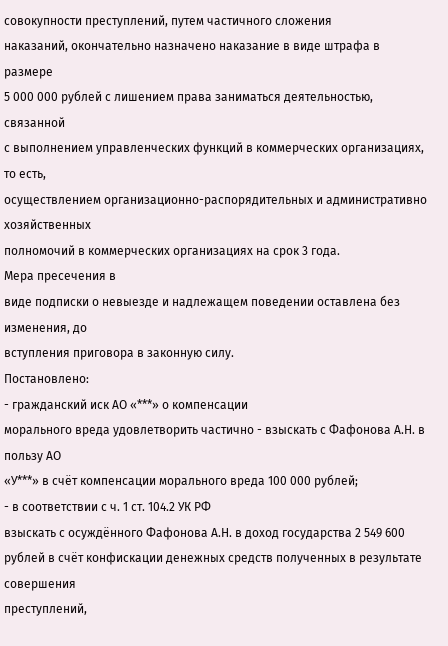совокупности преступлений, путем частичного сложения
наказаний, окончательно назначено наказание в виде штрафа в размере
5 000 000 рублей с лишением права заниматься деятельностью, связанной
с выполнением управленческих функций в коммерческих организациях, то есть,
осуществлением организационно-распорядительных и административно хозяйственных
полномочий в коммерческих организациях на срок 3 года.
Мера пресечения в
виде подписки о невыезде и надлежащем поведении оставлена без изменения, до
вступления приговора в законную силу.
Постановлено:
- гражданский иск АО «***» о компенсации
морального вреда удовлетворить частично - взыскать с Фафонова А.Н. в пользу АО
«У***» в счёт компенсации морального вреда 100 000 рублей;
- в соответствии с ч. 1 ст. 104.2 УК РФ
взыскать с осуждённого Фафонова А.Н. в доход государства 2 549 600
рублей в счёт конфискации денежных средств полученных в результате совершения
преступлений,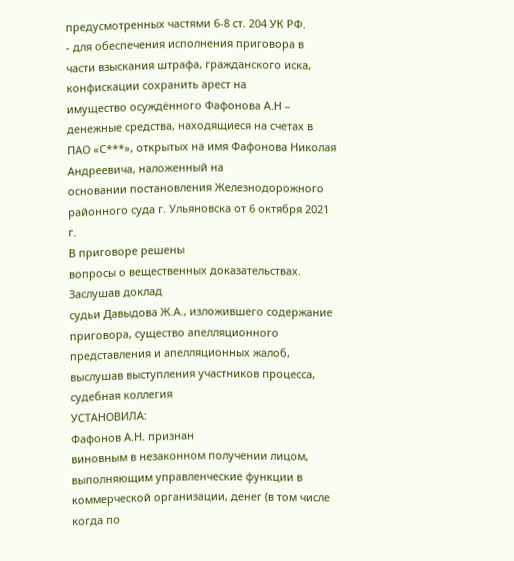предусмотренных частями 6-8 ст. 204 УК РФ.
- для обеспечения исполнения приговора в
части взыскания штрафа, гражданского иска, конфискации сохранить арест на
имущество осуждённого Фафонова А.Н – денежные средства, находящиеся на счетах в
ПАО «С***», открытых на имя Фафонова Николая Андреевича, наложенный на
основании постановления Железнодорожного районного суда г. Ульяновска от 6 октября 2021 г.
В приговоре решены
вопросы о вещественных доказательствах.
Заслушав доклад
судьи Давыдова Ж.А., изложившего содержание приговора, существо апелляционного
представления и апелляционных жалоб, выслушав выступления участников процесса,
судебная коллегия
УСТАНОВИЛА:
Фафонов А.Н. признан
виновным в незаконном получении лицом, выполняющим управленческие функции в
коммерческой организации, денег (в том числе когда по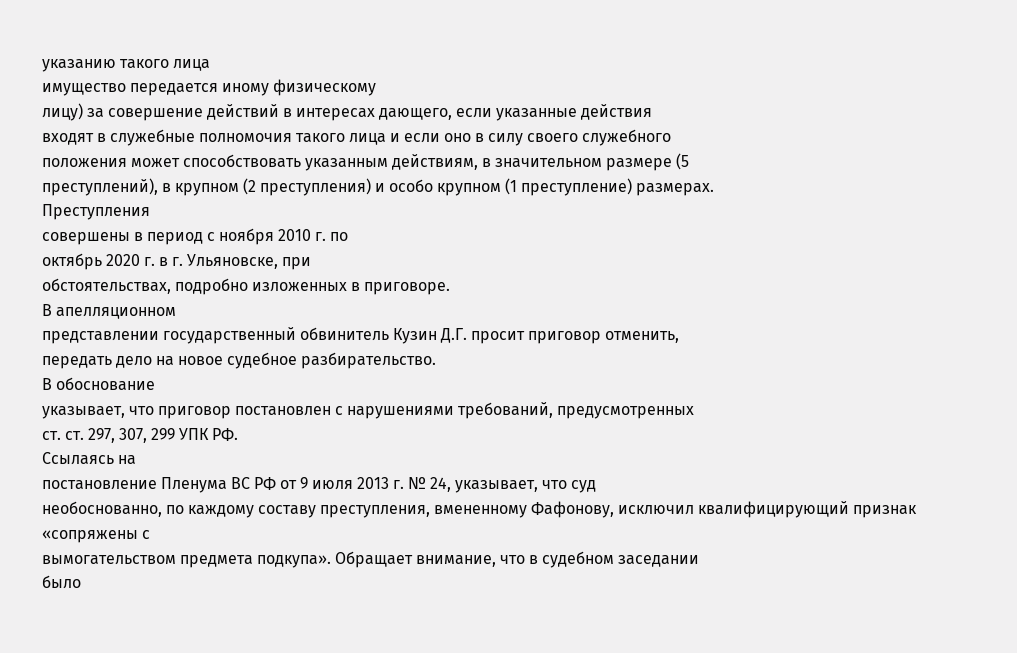указанию такого лица
имущество передается иному физическому
лицу) за совершение действий в интересах дающего, если указанные действия
входят в служебные полномочия такого лица и если оно в силу своего служебного
положения может способствовать указанным действиям, в значительном размере (5
преступлений), в крупном (2 преступления) и особо крупном (1 преступление) размерах.
Преступления
совершены в период с ноября 2010 г. по
октябрь 2020 г. в г. Ульяновске, при
обстоятельствах, подробно изложенных в приговоре.
В апелляционном
представлении государственный обвинитель Кузин Д.Г. просит приговор отменить,
передать дело на новое судебное разбирательство.
В обоснование
указывает, что приговор постановлен с нарушениями требований, предусмотренных
ст. ст. 297, 307, 299 УПК РФ.
Ссылаясь на
постановление Пленума ВС РФ от 9 июля 2013 г. № 24, указывает, что суд
необоснованно, по каждому составу преступления, вмененному Фафонову, исключил квалифицирующий признак «сопряжены с
вымогательством предмета подкупа». Обращает внимание, что в судебном заседании
было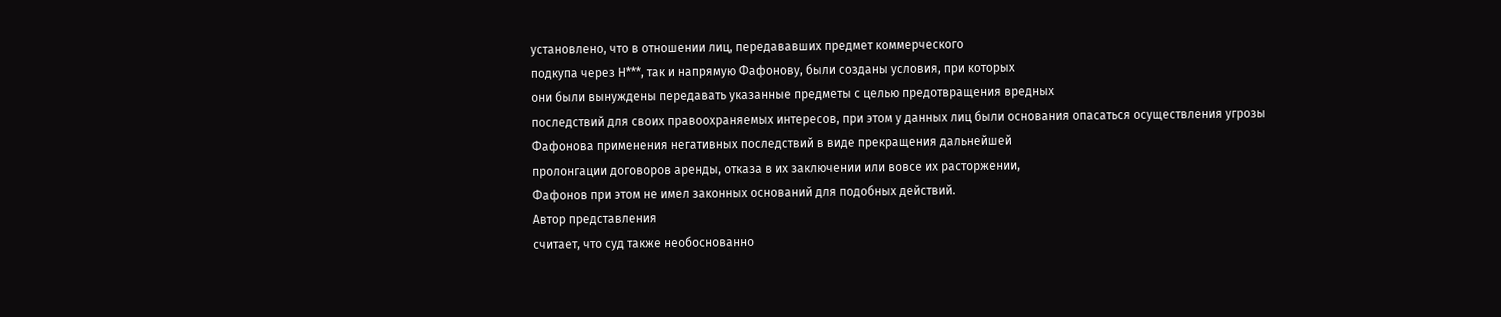установлено, что в отношении лиц, передававших предмет коммерческого
подкупа через Н***, так и напрямую Фафонову, были созданы условия, при которых
они были вынуждены передавать указанные предметы с целью предотвращения вредных
последствий для своих правоохраняемых интересов, при этом у данных лиц были основания опасаться осуществления угрозы
Фафонова применения негативных последствий в виде прекращения дальнейшей
пролонгации договоров аренды, отказа в их заключении или вовсе их расторжении,
Фафонов при этом не имел законных оснований для подобных действий.
Автор представления
считает, что суд также необоснованно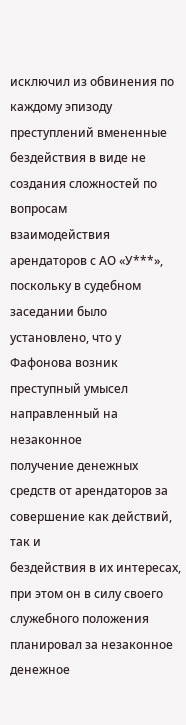исключил из обвинения по каждому эпизоду
преступлений вмененные бездействия в виде не создания сложностей по вопросам
взаимодействия арендаторов с АО «У***», поскольку в судебном заседании было
установлено, что у Фафонова возник преступный умысел направленный на незаконное
получение денежных средств от арендаторов за совершение как действий, так и
бездействия в их интересах, при этом он в силу своего служебного положения
планировал за незаконное денежное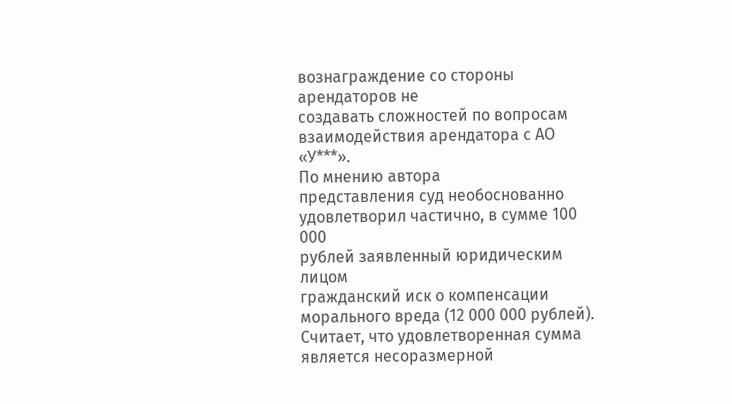вознаграждение со стороны арендаторов не
создавать сложностей по вопросам взаимодействия арендатора с АО «У***».
По мнению автора
представления суд необоснованно удовлетворил частично, в сумме 100 000
рублей заявленный юридическим лицом
гражданский иск о компенсации морального вреда (12 000 000 рублей).
Считает, что удовлетворенная сумма является несоразмерной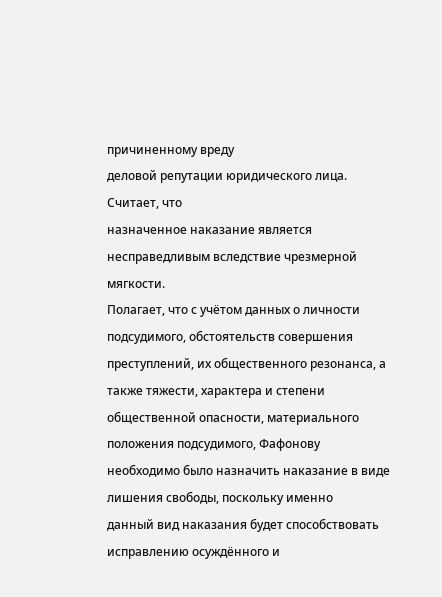причиненному вреду
деловой репутации юридического лица.
Считает, что
назначенное наказание является несправедливым вследствие чрезмерной мягкости.
Полагает, что с учётом данных о личности подсудимого, обстоятельств совершения
преступлений, их общественного резонанса, а также тяжести, характера и степени
общественной опасности, материального положения подсудимого, Фафонову
необходимо было назначить наказание в виде лишения свободы, поскольку именно
данный вид наказания будет способствовать исправлению осуждённого и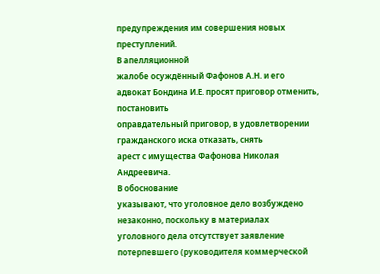предупреждения им совершения новых преступлений.
В апелляционной
жалобе осуждённый Фафонов А.Н. и его адвокат Бондина И.Е. просят приговор отменить, постановить
оправдательный приговор, в удовлетворении гражданского иска отказать, снять
арест с имущества Фафонова Николая Андреевича.
В обоснование
указывают, что уголовное дело возбуждено незаконно, поскольку в материалах
уголовного дела отсутствует заявление потерпевшего (руководителя коммерческой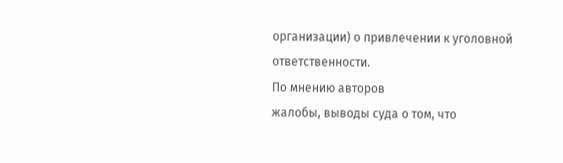организации) о привлечении к уголовной ответственности.
По мнению авторов
жалобы, выводы суда о том, что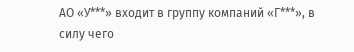АО «У***» входит в группу компаний «Г***», в силу чего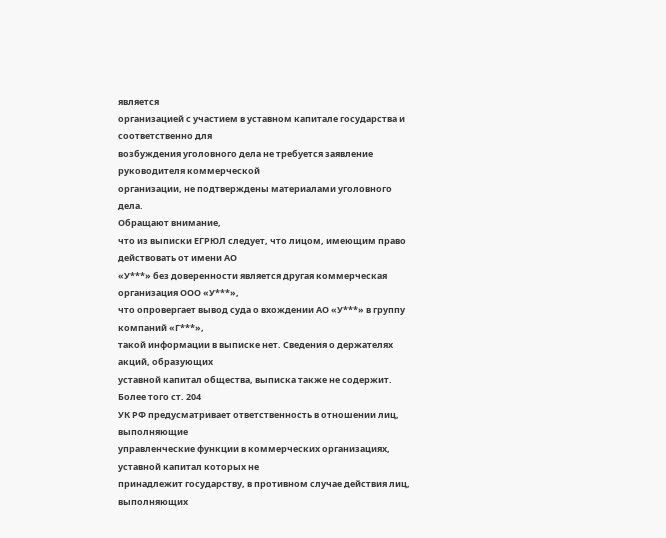является
организацией с участием в уставном капитале государства и соответственно для
возбуждения уголовного дела не требуется заявление руководителя коммерческой
организации, не подтверждены материалами уголовного дела.
Обращают внимание,
что из выписки ЕГРЮЛ следует, что лицом, имеющим право действовать от имени АО
«У***» без доверенности является другая коммерческая организация ООО «У***»,
что опровергает вывод суда о вхождении АО «У***» в группу компаний «Г***»,
такой информации в выписке нет. Сведения о держателях акций, образующих
уставной капитал общества, выписка также не содержит.
Более того ст. 204
УК РФ предусматривает ответственность в отношении лиц, выполняющие
управленческие функции в коммерческих организациях, уставной капитал которых не
принадлежит государству, в противном случае действия лиц, выполняющих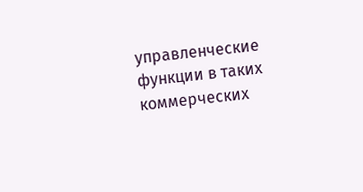управленческие функции в таких коммерческих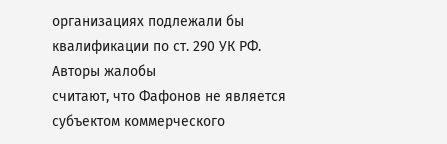организациях подлежали бы
квалификации по ст. 290 УК РФ.
Авторы жалобы
считают, что Фафонов не является субъектом коммерческого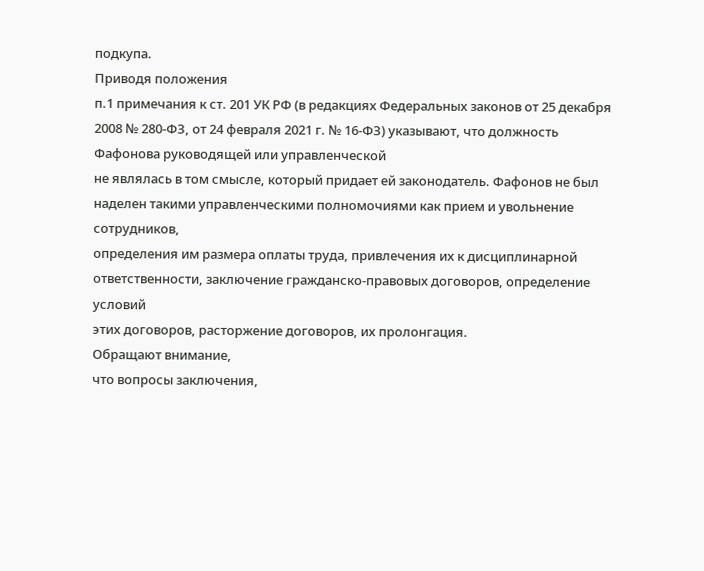подкупа.
Приводя положения
п.1 примечания к ст. 201 УК РФ (в редакциях Федеральных законов от 25 декабря
2008 № 280-ФЗ, от 24 февраля 2021 г. № 16-ФЗ) указывают, что должность
Фафонова руководящей или управленческой
не являлась в том смысле, который придает ей законодатель. Фафонов не был
наделен такими управленческими полномочиями как прием и увольнение сотрудников,
определения им размера оплаты труда, привлечения их к дисциплинарной
ответственности, заключение гражданско-правовых договоров, определение условий
этих договоров, расторжение договоров, их пролонгация.
Обращают внимание,
что вопросы заключения,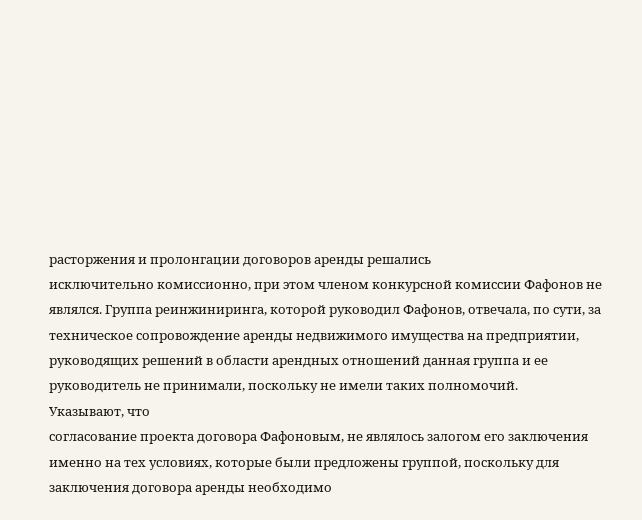расторжения и пролонгации договоров аренды решались
исключительно комиссионно, при этом членом конкурсной комиссии Фафонов не
являлся. Группа реинжиниринга, которой руководил Фафонов, отвечала, по сути, за
техническое сопровождение аренды недвижимого имущества на предприятии,
руководящих решений в области арендных отношений данная группа и ее
руководитель не принимали, поскольку не имели таких полномочий.
Указывают, что
согласование проекта договора Фафоновым, не являлось залогом его заключения
именно на тех условиях, которые были предложены группой, поскольку для
заключения договора аренды необходимо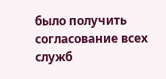было получить согласование всех служб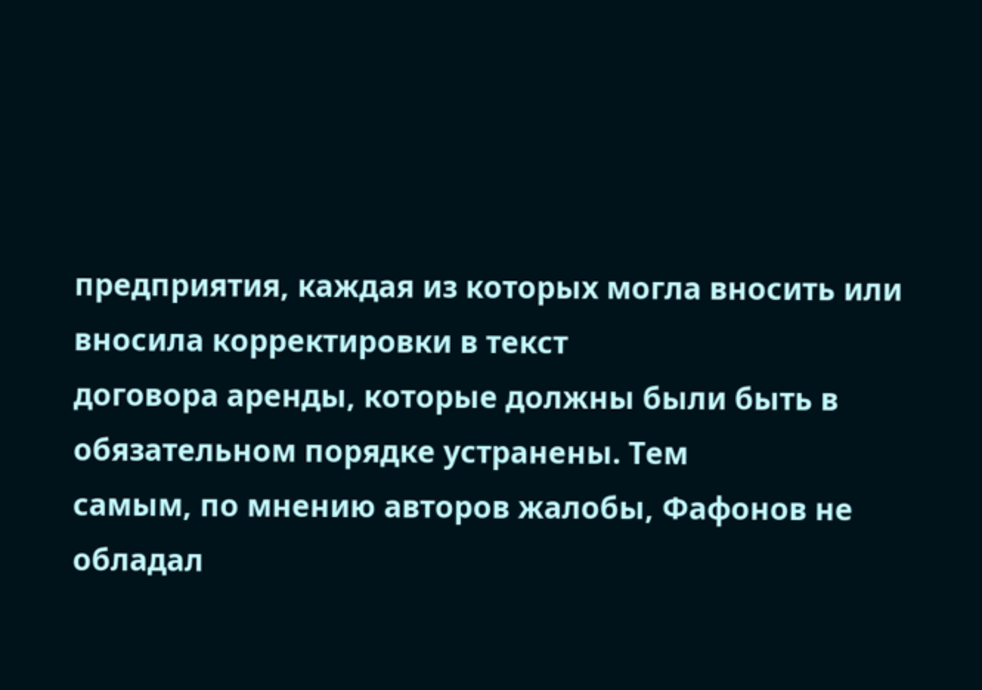предприятия, каждая из которых могла вносить или вносила корректировки в текст
договора аренды, которые должны были быть в обязательном порядке устранены. Тем
самым, по мнению авторов жалобы, Фафонов не обладал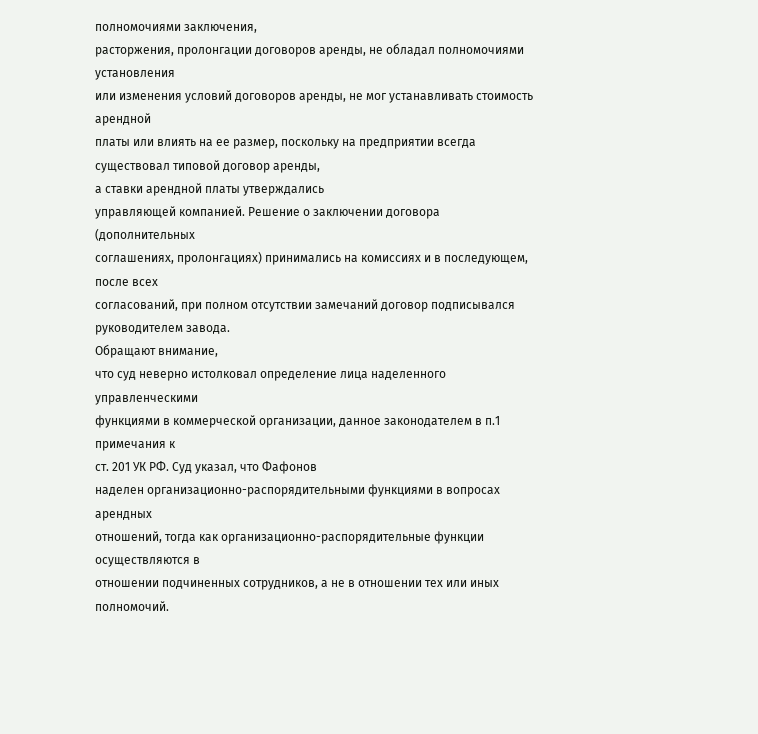полномочиями заключения,
расторжения, пролонгации договоров аренды, не обладал полномочиями установления
или изменения условий договоров аренды, не мог устанавливать стоимость арендной
платы или влиять на ее размер, поскольку на предприятии всегда существовал типовой договор аренды,
а ставки арендной платы утверждались
управляющей компанией. Решение о заключении договора (дополнительных
соглашениях, пролонгациях) принимались на комиссиях и в последующем, после всех
согласований, при полном отсутствии замечаний договор подписывался
руководителем завода.
Обращают внимание,
что суд неверно истолковал определение лица наделенного управленческими
функциями в коммерческой организации, данное законодателем в п.1 примечания к
ст. 201 УК РФ. Суд указал, что Фафонов
наделен организационно-распорядительными функциями в вопросах арендных
отношений, тогда как организационно-распорядительные функции осуществляются в
отношении подчиненных сотрудников, а не в отношении тех или иных полномочий.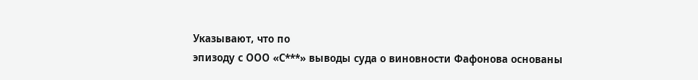Указывают, что по
эпизоду с ООО «С***» выводы суда о виновности Фафонова основаны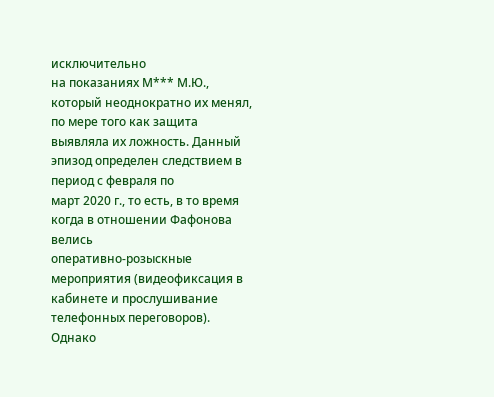исключительно
на показаниях М*** М.Ю., который неоднократно их менял, по мере того как защита
выявляла их ложность. Данный эпизод определен следствием в период с февраля по
март 2020 г., то есть, в то время когда в отношении Фафонова велись
оперативно-розыскные мероприятия (видеофиксация в кабинете и прослушивание
телефонных переговоров). Однако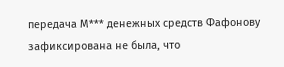передача М*** денежных средств Фафонову
зафиксирована не была, что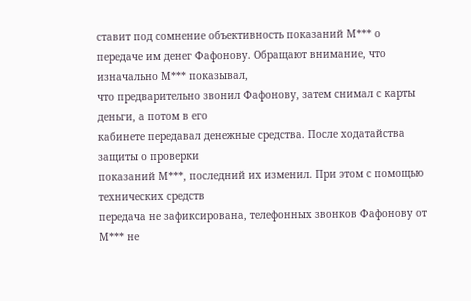ставит под сомнение объективность показаний М*** о
передаче им денег Фафонову. Обращают внимание, что изначально М*** показывал,
что предварительно звонил Фафонову, затем снимал с карты деньги, а потом в его
кабинете передавал денежные средства. После ходатайства защиты о проверки
показаний М***, последний их изменил. При этом с помощью технических средств
передача не зафиксирована, телефонных звонков Фафонову от М*** не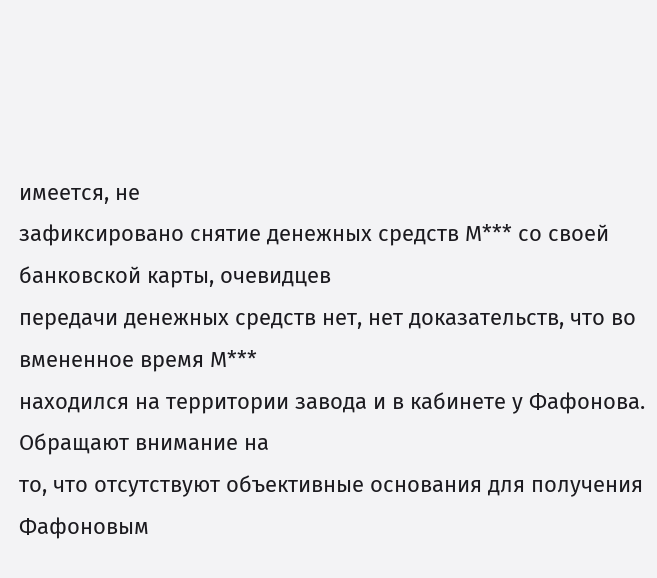имеется, не
зафиксировано снятие денежных средств М*** со своей банковской карты, очевидцев
передачи денежных средств нет, нет доказательств, что во вмененное время М***
находился на территории завода и в кабинете у Фафонова. Обращают внимание на
то, что отсутствуют объективные основания для получения Фафоновым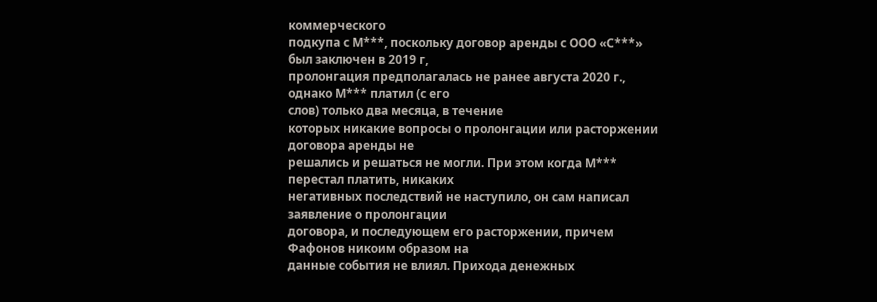коммерческого
подкупа с М***, поскольку договор аренды с ООО «С***» был заключен в 2019 г,
пролонгация предполагалась не ранее августа 2020 г., однако М*** платил (с его
слов) только два месяца, в течение
которых никакие вопросы о пролонгации или расторжении договора аренды не
решались и решаться не могли. При этом когда М*** перестал платить, никаких
негативных последствий не наступило, он сам написал заявление о пролонгации
договора, и последующем его расторжении, причем Фафонов никоим образом на
данные события не влиял. Прихода денежных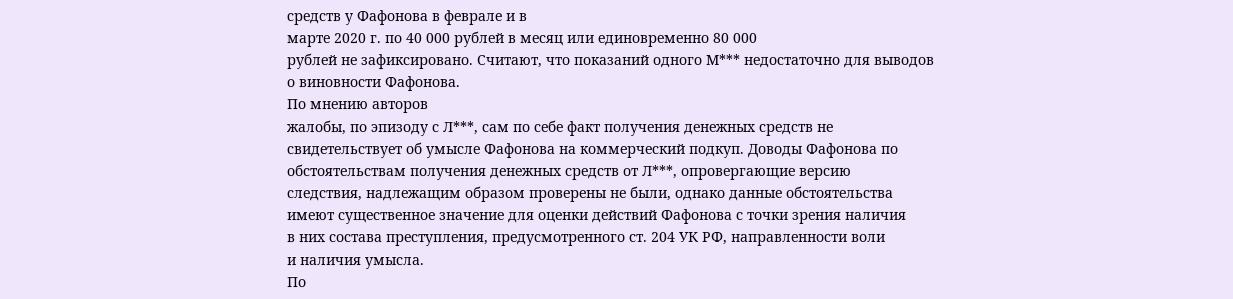средств у Фафонова в феврале и в
марте 2020 г. по 40 000 рублей в месяц или единовременно 80 000
рублей не зафиксировано. Считают, что показаний одного М*** недостаточно для выводов
о виновности Фафонова.
По мнению авторов
жалобы, по эпизоду с Л***, сам по себе факт получения денежных средств не
свидетельствует об умысле Фафонова на коммерческий подкуп. Доводы Фафонова по
обстоятельствам получения денежных средств от Л***, опровергающие версию
следствия, надлежащим образом проверены не были, однако данные обстоятельства
имеют существенное значение для оценки действий Фафонова с точки зрения наличия
в них состава преступления, предусмотренного ст. 204 УК РФ, направленности воли
и наличия умысла.
По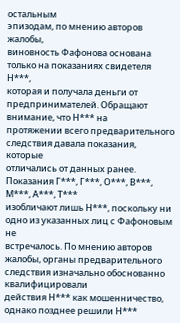остальным
эпизодам, по мнению авторов жалобы,
виновность Фафонова основана только на показаниях свидетеля Н***,
которая и получала деньги от предпринимателей. Обращают внимание, что Н*** на
протяжении всего предварительного следствия давала показания, которые
отличались от данных ранее. Показания Г***, Г***, О***, В***, М***, А***, Т***
изобличают лишь Н***, поскольку ни одно из указанных лиц с Фафоновым не
встречалось. По мнению авторов жалобы, органы предварительного следствия изначально обоснованно квалифицировали
действия Н*** как мошенничество, однако позднее решили Н***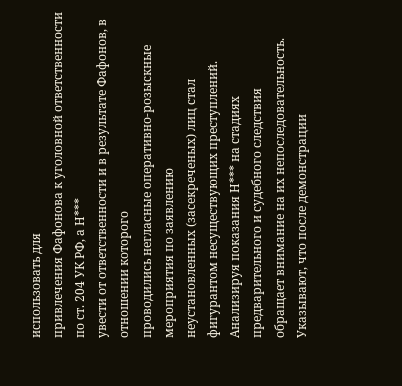использовать для
привлечения Фафонова к уголовной ответственности по ст. 204 УК РФ, а Н***
увести от ответственности и в результате Фафонов, в отношении которого
проводились негласные оперативно-розыскные мероприятия по заявлению
неустановленных (засекреченых) лиц стал фигурантом несуществующих преступлений.
Анализируя показания Н*** на стадиях предварительного и судебного следствия
обращает внимание на их непоследовательность. Указывают, что после демонстрации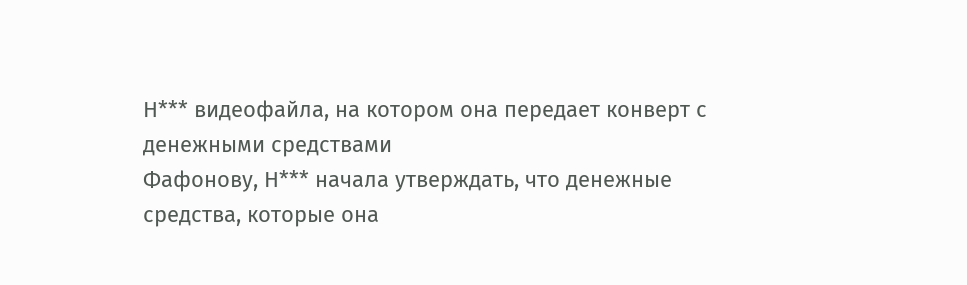Н*** видеофайла, на котором она передает конверт с денежными средствами
Фафонову, Н*** начала утверждать, что денежные средства, которые она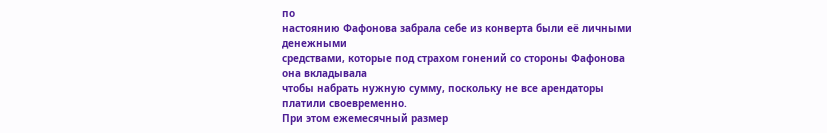по
настоянию Фафонова забрала себе из конверта были её личными денежными
средствами, которые под страхом гонений со стороны Фафонова она вкладывала
чтобы набрать нужную сумму, поскольку не все арендаторы платили своевременно.
При этом ежемесячный размер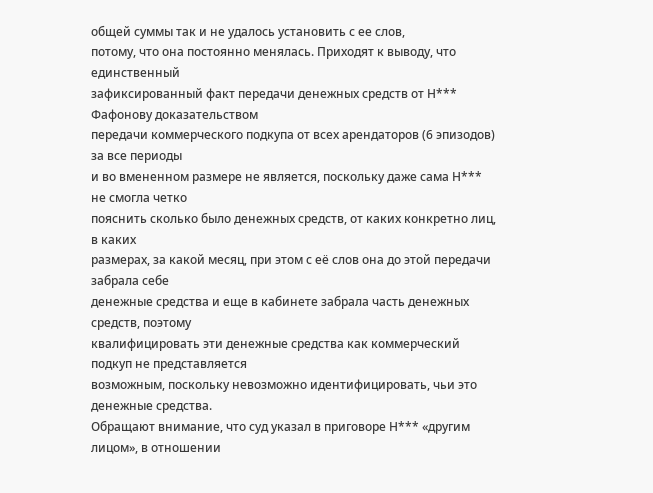общей суммы так и не удалось установить с ее слов,
потому, что она постоянно менялась. Приходят к выводу, что единственный
зафиксированный факт передачи денежных средств от Н*** Фафонову доказательством
передачи коммерческого подкупа от всех арендаторов (6 эпизодов) за все периоды
и во вмененном размере не является, поскольку даже сама Н*** не смогла четко
пояснить сколько было денежных средств, от каких конкретно лиц, в каких
размерах, за какой месяц, при этом с её слов она до этой передачи забрала себе
денежные средства и еще в кабинете забрала часть денежных средств, поэтому
квалифицировать эти денежные средства как коммерческий подкуп не представляется
возможным, поскольку невозможно идентифицировать, чьи это денежные средства.
Обращают внимание, что суд указал в приговоре Н*** «другим лицом», в отношении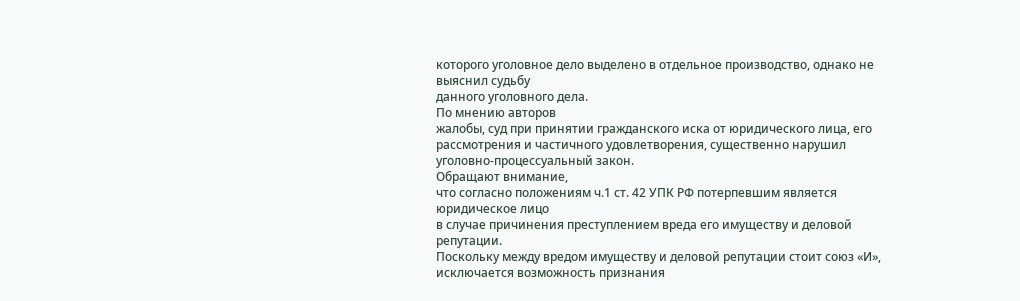которого уголовное дело выделено в отдельное производство, однако не выяснил судьбу
данного уголовного дела.
По мнению авторов
жалобы, суд при принятии гражданского иска от юридического лица, его
рассмотрения и частичного удовлетворения, существенно нарушил
уголовно-процессуальный закон.
Обращают внимание,
что согласно положениям ч.1 ст. 42 УПК РФ потерпевшим является юридическое лицо
в случае причинения преступлением вреда его имуществу и деловой репутации.
Поскольку между вредом имуществу и деловой репутации стоит союз «И»,
исключается возможность признания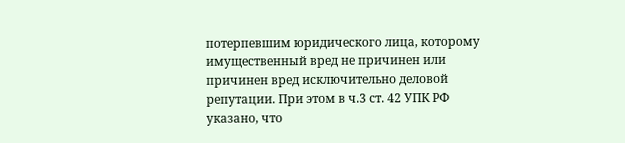потерпевшим юридического лица, которому
имущественный вред не причинен или причинен вред исключительно деловой
репутации. При этом в ч.3 ст. 42 УПК РФ указано, что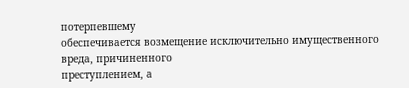потерпевшему
обеспечивается возмещение исключительно имущественного вреда, причиненного
преступлением, а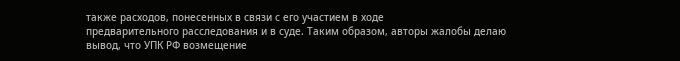также расходов, понесенных в связи с его участием в ходе
предварительного расследования и в суде. Таким образом, авторы жалобы делаю
вывод, что УПК РФ возмещение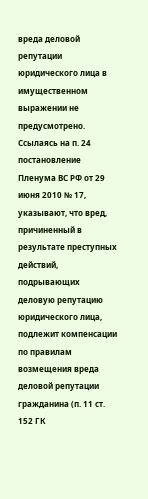вреда деловой репутации юридического лица в
имущественном выражении не предусмотрено. Ссылаясь на п. 24 постановление
Пленума ВС РФ от 29 июня 2010 № 17, указывают, что вред, причиненный в результате преступных
действий, подрывающих деловую репутацию юридического лица, подлежит компенсации
по правилам возмещения вреда деловой репутации гражданина (п. 11 ст. 152 ГК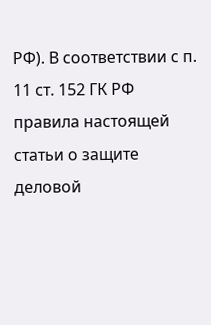РФ). В соответствии с п. 11 ст. 152 ГК РФ правила настоящей статьи о защите
деловой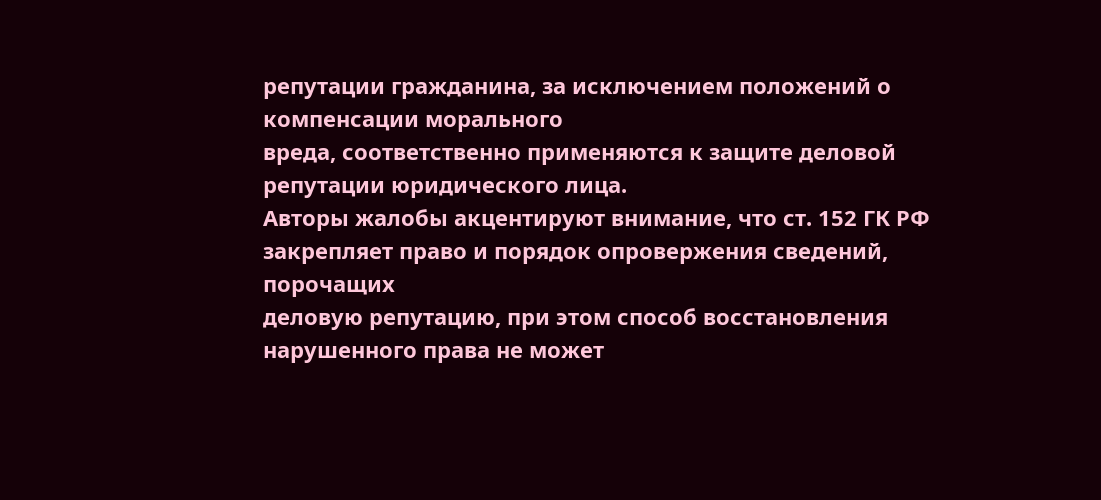репутации гражданина, за исключением положений о компенсации морального
вреда, соответственно применяются к защите деловой репутации юридического лица.
Авторы жалобы акцентируют внимание, что ст. 152 ГК РФ закрепляет право и порядок опровержения сведений, порочащих
деловую репутацию, при этом способ восстановления нарушенного права не может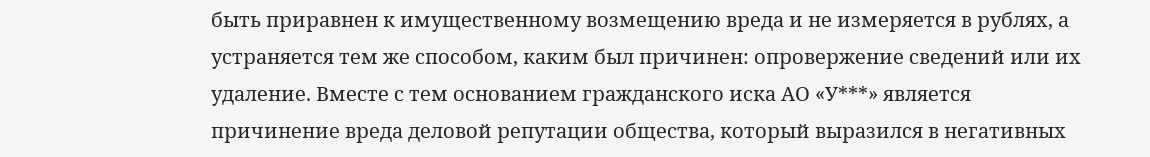быть приравнен к имущественному возмещению вреда и не измеряется в рублях, а
устраняется тем же способом, каким был причинен: опровержение сведений или их
удаление. Вместе с тем основанием гражданского иска АО «У***» является
причинение вреда деловой репутации общества, который выразился в негативных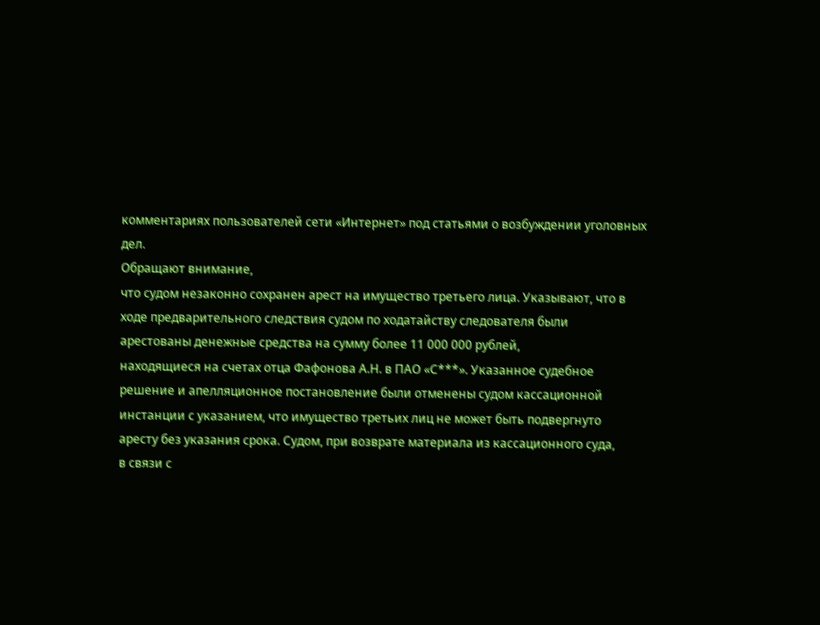комментариях пользователей сети «Интернет» под статьями о возбуждении уголовных
дел.
Обращают внимание,
что судом незаконно сохранен арест на имущество третьего лица. Указывают, что в
ходе предварительного следствия судом по ходатайству следователя были
арестованы денежные средства на сумму более 11 000 000 рублей,
находящиеся на счетах отца Фафонова А.Н. в ПАО «С***». Указанное судебное
решение и апелляционное постановление были отменены судом кассационной
инстанции с указанием, что имущество третьих лиц не может быть подвергнуто
аресту без указания срока. Судом, при возврате материала из кассационного суда,
в связи с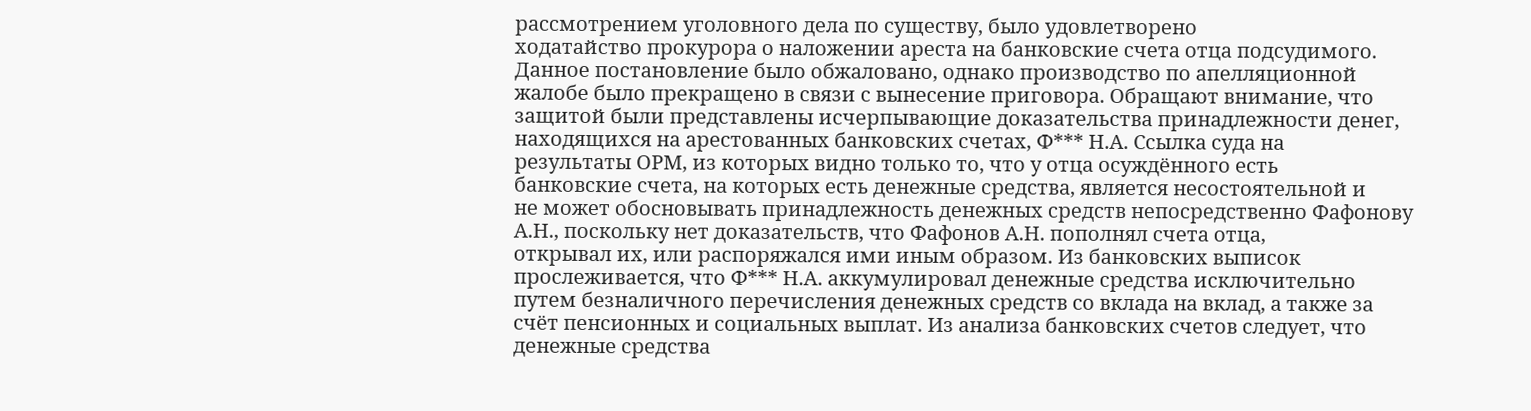рассмотрением уголовного дела по существу, было удовлетворено
ходатайство прокурора о наложении ареста на банковские счета отца подсудимого.
Данное постановление было обжаловано, однако производство по апелляционной
жалобе было прекращено в связи с вынесение приговора. Обращают внимание, что
защитой были представлены исчерпывающие доказательства принадлежности денег,
находящихся на арестованных банковских счетах, Ф*** Н.А. Ссылка суда на
результаты ОРМ, из которых видно только то, что у отца осуждённого есть
банковские счета, на которых есть денежные средства, является несостоятельной и
не может обосновывать принадлежность денежных средств непосредственно Фафонову
А.Н., поскольку нет доказательств, что Фафонов А.Н. пополнял счета отца,
открывал их, или распоряжался ими иным образом. Из банковских выписок
прослеживается, что Ф*** Н.А. аккумулировал денежные средства исключительно
путем безналичного перечисления денежных средств со вклада на вклад, а также за
счёт пенсионных и социальных выплат. Из анализа банковских счетов следует, что
денежные средства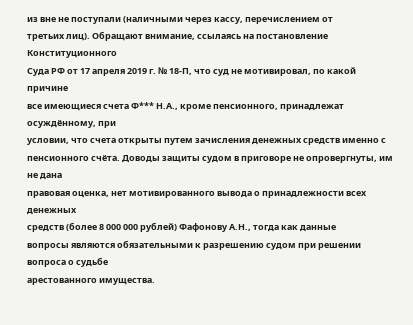из вне не поступали (наличными через кассу, перечислением от
третьих лиц). Обращают внимание, ссылаясь на постановление Конституционного
Суда РФ от 17 апреля 2019 г. № 18-П, что суд не мотивировал, по какой причине
все имеющиеся счета Ф*** Н.А., кроме пенсионного, принадлежат осуждённому, при
условии, что счета открыты путем зачисления денежных средств именно с
пенсионного счёта. Доводы защиты судом в приговоре не опровергнуты, им не дана
правовая оценка, нет мотивированного вывода о принадлежности всех денежных
средств (более 8 000 000 рублей) Фафонову А.Н., тогда как данные
вопросы являются обязательными к разрешению судом при решении вопроса о судьбе
арестованного имущества.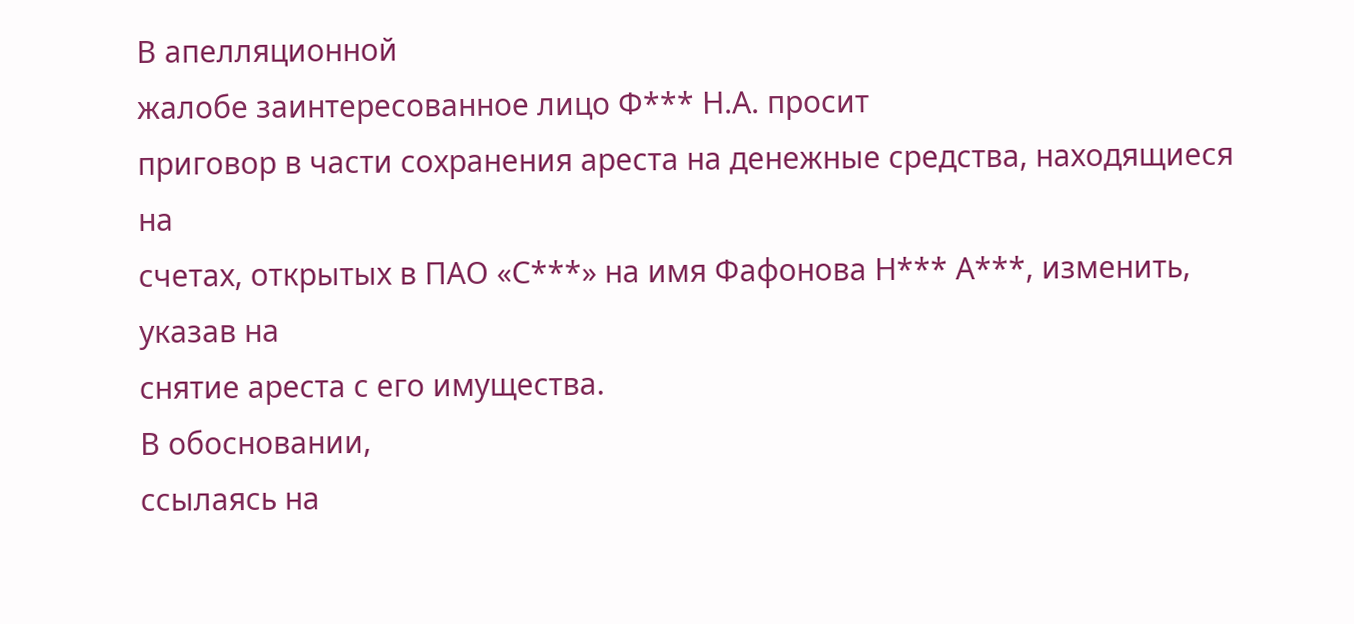В апелляционной
жалобе заинтересованное лицо Ф*** Н.А. просит
приговор в части сохранения ареста на денежные средства, находящиеся на
счетах, открытых в ПАО «С***» на имя Фафонова Н*** А***, изменить, указав на
снятие ареста с его имущества.
В обосновании,
ссылаясь на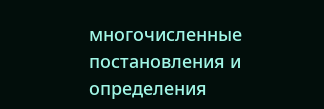многочисленные постановления и определения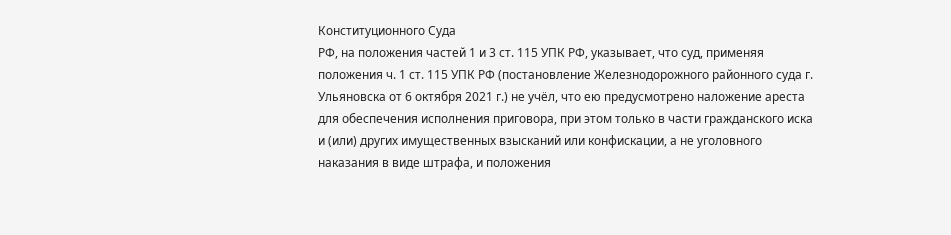Конституционного Суда
РФ, на положения частей 1 и 3 ст. 115 УПК РФ, указывает, что суд, применяя
положения ч. 1 ст. 115 УПК РФ (постановление Железнодорожного районного суда г.
Ульяновска от 6 октября 2021 г.) не учёл, что ею предусмотрено наложение ареста
для обеспечения исполнения приговора, при этом только в части гражданского иска
и (или) других имущественных взысканий или конфискации, а не уголовного
наказания в виде штрафа, и положения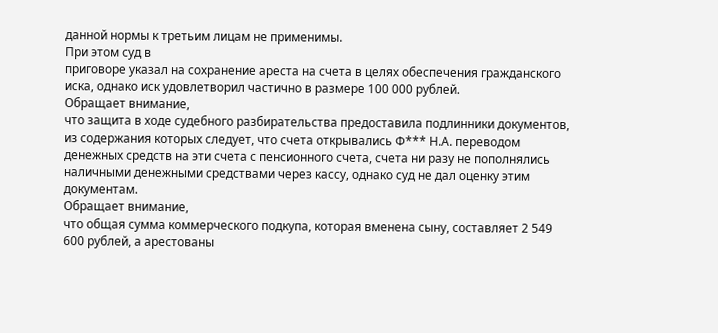данной нормы к третьим лицам не применимы.
При этом суд в
приговоре указал на сохранение ареста на счета в целях обеспечения гражданского
иска, однако иск удовлетворил частично в размере 100 000 рублей.
Обращает внимание,
что защита в ходе судебного разбирательства предоставила подлинники документов,
из содержания которых следует, что счета открывались Ф*** Н.А. переводом
денежных средств на эти счета с пенсионного счета, счета ни разу не пополнялись
наличными денежными средствами через кассу, однако суд не дал оценку этим
документам.
Обращает внимание,
что общая сумма коммерческого подкупа, которая вменена сыну, составляет 2 549
600 рублей, а арестованы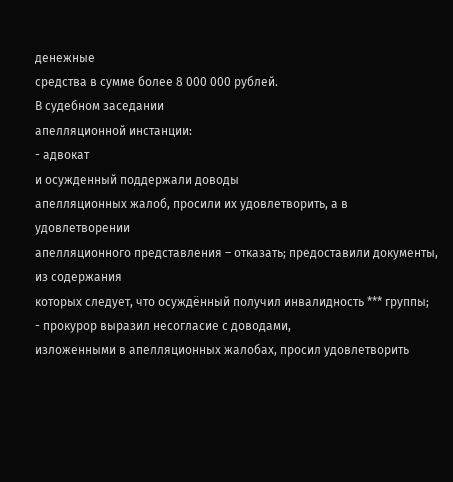денежные
средства в сумме более 8 000 000 рублей.
В судебном заседании
апелляционной инстанции:
- адвокат
и осужденный поддержали доводы
апелляционных жалоб, просили их удовлетворить, а в удовлетворении
апелляционного представления – отказать; предоставили документы, из содержания
которых следует, что осуждённый получил инвалидность *** группы;
- прокурор выразил несогласие с доводами,
изложенными в апелляционных жалобах, просил удовлетворить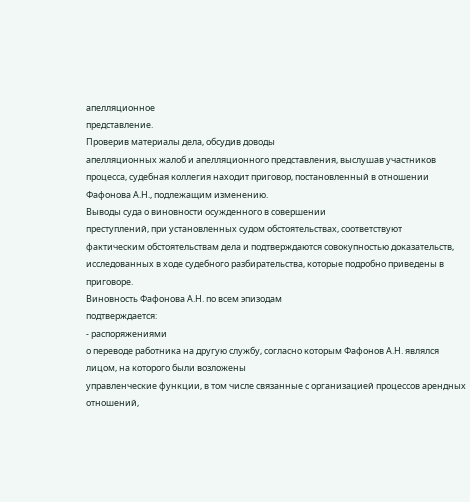апелляционное
представление.
Проверив материалы дела, обсудив доводы
апелляционных жалоб и апелляционного представления, выслушав участников
процесса, судебная коллегия находит приговор, постановленный в отношении
Фафонова А.Н., подлежащим изменению.
Выводы суда о виновности осужденного в совершении
преступлений, при установленных судом обстоятельствах, соответствуют
фактическим обстоятельствам дела и подтверждаются совокупностью доказательств,
исследованных в ходе судебного разбирательства, которые подробно приведены в
приговоре.
Виновность Фафонова А.Н. по всем эпизодам
подтверждается:
- распоряжениями
о переводе работника на другую службу, согласно которым Фафонов А.Н. являлся
лицом, на которого были возложены
управленческие функции, в том числе связанные с организацией процессов арендных
отношений,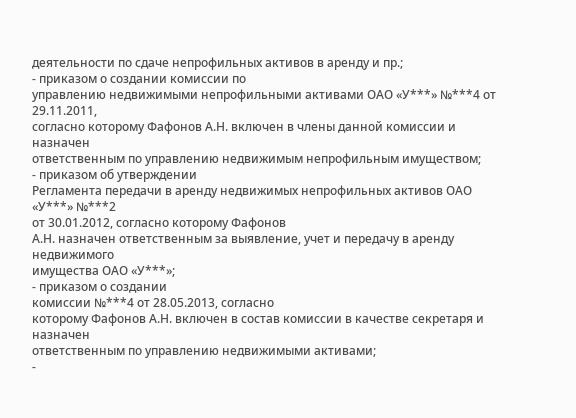деятельности по сдаче непрофильных активов в аренду и пр.;
- приказом о создании комиссии по
управлению недвижимыми непрофильными активами ОАО «У***» №***4 от 29.11.2011,
согласно которому Фафонов А.Н. включен в члены данной комиссии и назначен
ответственным по управлению недвижимым непрофильным имуществом;
- приказом об утверждении
Регламента передачи в аренду недвижимых непрофильных активов ОАО «У***» №***2
от 30.01.2012, согласно которому Фафонов
А.Н. назначен ответственным за выявление, учет и передачу в аренду недвижимого
имущества ОАО «У***»;
- приказом о создании
комиссии №***4 от 28.05.2013, согласно
которому Фафонов А.Н. включен в состав комиссии в качестве секретаря и назначен
ответственным по управлению недвижимыми активами;
-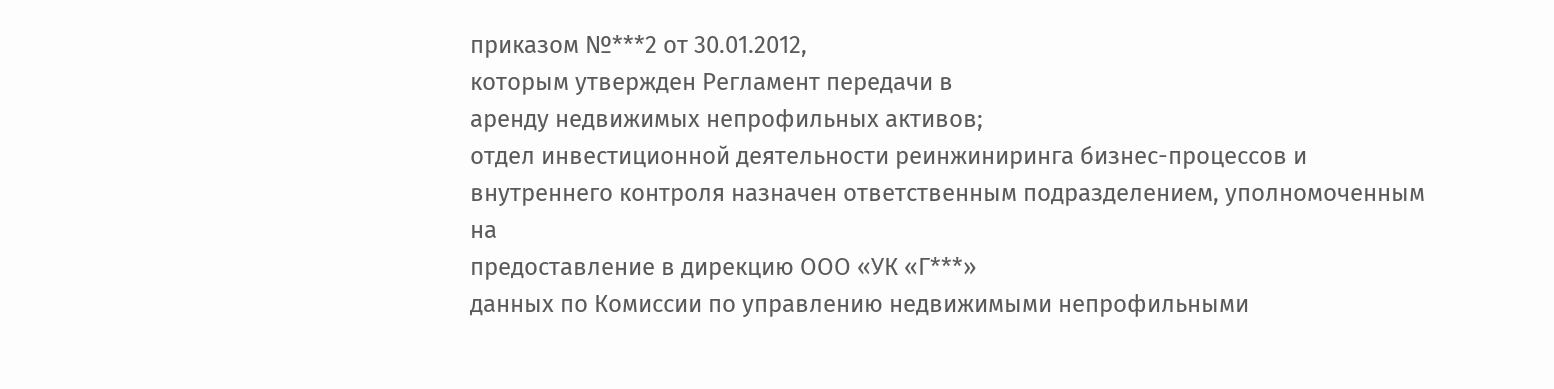приказом №***2 от 30.01.2012,
которым утвержден Регламент передачи в
аренду недвижимых непрофильных активов;
отдел инвестиционной деятельности реинжиниринга бизнес-процессов и
внутреннего контроля назначен ответственным подразделением, уполномоченным на
предоставление в дирекцию ООО «УК «Г***»
данных по Комиссии по управлению недвижимыми непрофильными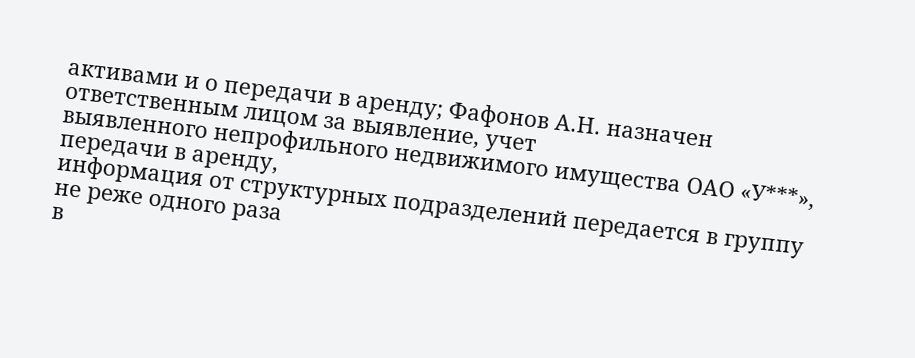активами и о передачи в аренду; Фафонов А.Н. назначен ответственным лицом за выявление, учет
выявленного непрофильного недвижимого имущества ОАО «У***», передачи в аренду,
информация от структурных подразделений передается в группу не реже одного раза
в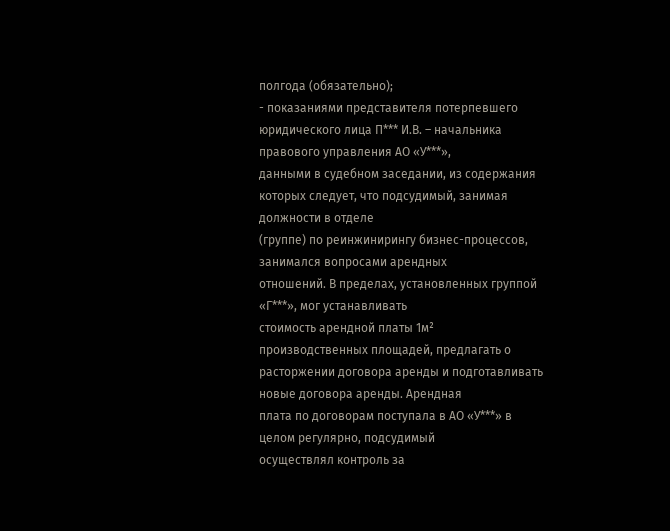полгода (обязательно);
- показаниями представителя потерпевшего
юридического лица П*** И.В. – начальника правового управления АО «У***»,
данными в судебном заседании, из содержания которых следует, что подсудимый, занимая должности в отделе
(группе) по реинжинирингу бизнес-процессов, занимался вопросами арендных
отношений. В пределах, установленных группой «Г***», мог устанавливать
стоимость арендной платы 1м² производственных площадей, предлагать о
расторжении договора аренды и подготавливать новые договора аренды. Арендная
плата по договорам поступала в АО «У***» в целом регулярно, подсудимый
осуществлял контроль за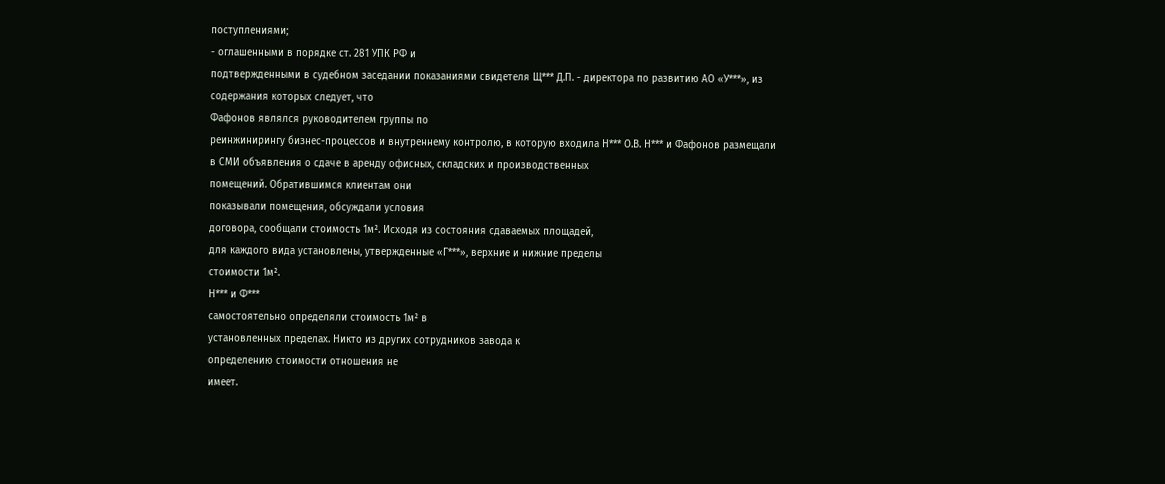поступлениями;
- оглашенными в порядке ст. 281 УПК РФ и
подтвержденными в судебном заседании показаниями свидетеля Щ*** Д.П. - директора по развитию АО «У***», из
содержания которых следует, что
Фафонов являлся руководителем группы по
реинжинирингу бизнес-процессов и внутреннему контролю, в которую входила Н*** О.В. Н*** и Фафонов размещали
в СМИ объявления о сдаче в аренду офисных, складских и производственных
помещений. Обратившимся клиентам они
показывали помещения, обсуждали условия
договора, сообщали стоимость 1м². Исходя из состояния сдаваемых площадей,
для каждого вида установлены, утвержденные «Г***», верхние и нижние пределы
стоимости 1м².
Н*** и Ф***
самостоятельно определяли стоимость 1м² в
установленных пределах. Никто из других сотрудников завода к
определению стоимости отношения не
имеет.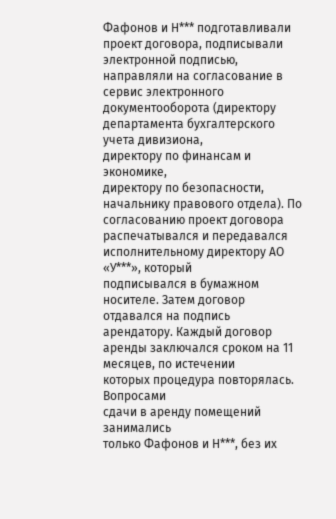Фафонов и Н*** подготавливали
проект договора, подписывали
электронной подписью, направляли на согласование в сервис электронного
документооборота (директору департамента бухгалтерского учета дивизиона,
директору по финансам и экономике,
директору по безопасности, начальнику правового отдела). По согласованию проект договора
распечатывался и передавался исполнительному директору АО «У***», который
подписывался в бумажном носителе. Затем договор отдавался на подпись
арендатору. Каждый договор аренды заключался сроком на 11 месяцев, по истечении
которых процедура повторялась.
Вопросами
сдачи в аренду помещений занимались
только Фафонов и Н***, без их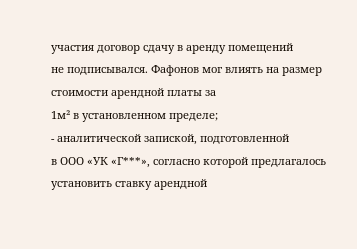участия договор сдачу в аренду помещений
не подписывался. Фафонов мог влиять на размер стоимости арендной платы за
1м² в установленном пределе;
- аналитической запиской, подготовленной
в ООО «УК «Г***», согласно которой предлагалось установить ставку арендной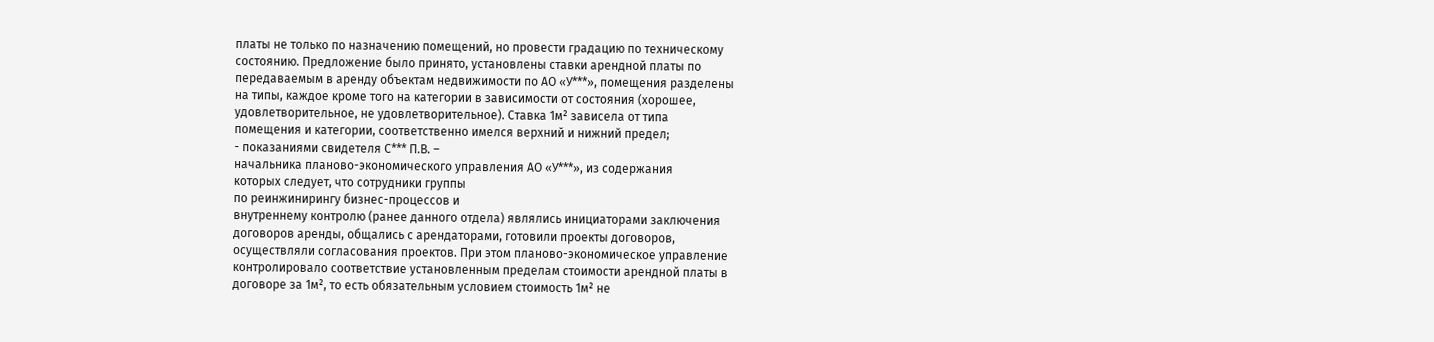платы не только по назначению помещений, но провести градацию по техническому
состоянию. Предложение было принято, установлены ставки арендной платы по
передаваемым в аренду объектам недвижимости по АО «У***», помещения разделены
на типы, каждое кроме того на категории в зависимости от состояния (хорошее,
удовлетворительное, не удовлетворительное). Ставка 1м² зависела от типа
помещения и категории, соответственно имелся верхний и нижний предел;
- показаниями свидетеля С*** П.В. –
начальника планово-экономического управления АО «У***», из содержания
которых следует, что сотрудники группы
по реинжинирингу бизнес-процессов и
внутреннему контролю (ранее данного отдела) являлись инициаторами заключения
договоров аренды, общались с арендаторами, готовили проекты договоров,
осуществляли согласования проектов. При этом планово-экономическое управление
контролировало соответствие установленным пределам стоимости арендной платы в
договоре за 1м², то есть обязательным условием стоимость 1м² не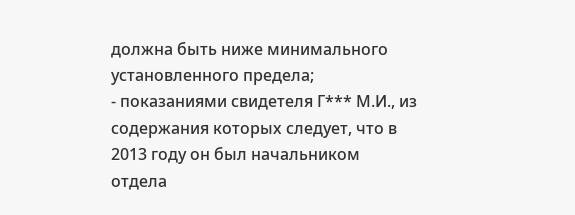должна быть ниже минимального установленного предела;
- показаниями свидетеля Г*** М.И., из
содержания которых следует, что в 2013 году он был начальником отдела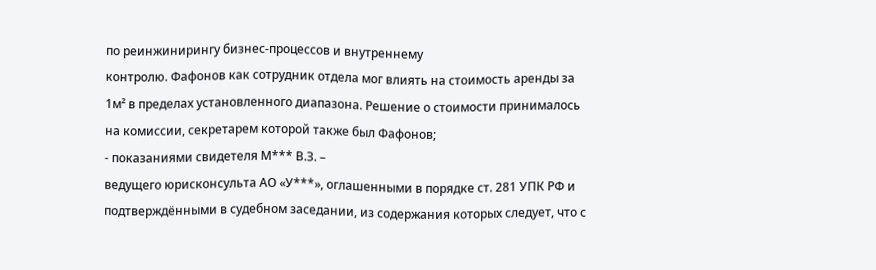по реинжинирингу бизнес-процессов и внутреннему
контролю. Фафонов как сотрудник отдела мог влиять на стоимость аренды за
1м² в пределах установленного диапазона. Решение о стоимости принималось
на комиссии, секретарем которой также был Фафонов;
- показаниями свидетеля М*** В.З. –
ведущего юрисконсульта АО «У***», оглашенными в порядке ст. 281 УПК РФ и
подтверждёнными в судебном заседании, из содержания которых следует, что с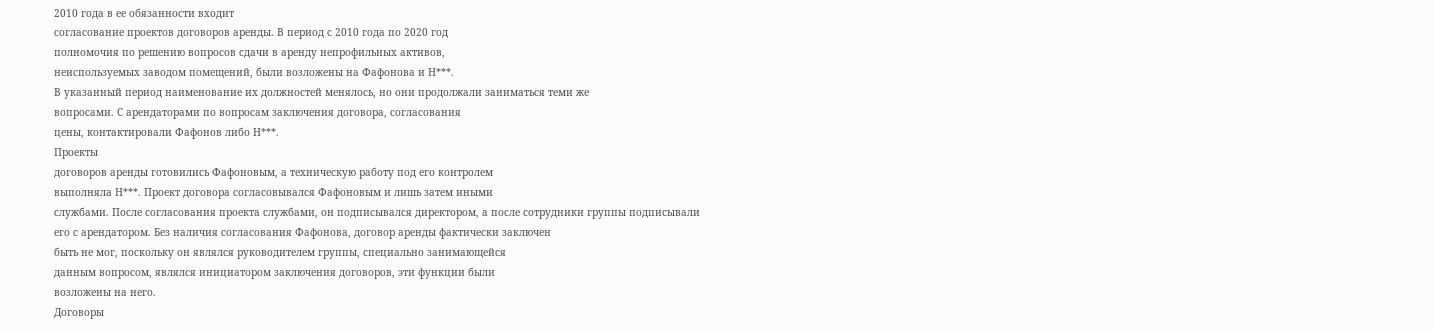2010 года в ее обязанности входит
согласование проектов договоров аренды. В период с 2010 года по 2020 год
полномочия по решению вопросов сдачи в аренду непрофильных активов,
неиспользуемых заводом помещений, были возложены на Фафонова и Н***.
В указанный период наименование их должностей менялось, но они продолжали заниматься теми же
вопросами. С арендаторами по вопросам заключения договора, согласования
цены, контактировали Фафонов либо Н***.
Проекты
договоров аренды готовились Фафоновым, а техническую работу под его контролем
выполняла Н***. Проект договора согласовывался Фафоновым и лишь затем иными
службами. После согласования проекта службами, он подписывался директором, а после сотрудники группы подписывали
его с арендатором. Без наличия согласования Фафонова, договор аренды фактически заключен
быть не мог, поскольку он являлся руководителем группы, специально занимающейся
данным вопросом, являлся инициатором заключения договоров, эти функции были
возложены на него.
Договоры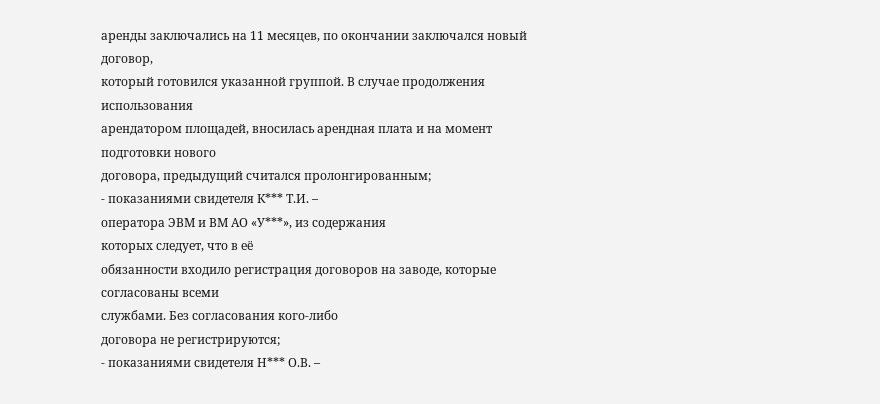аренды заключались на 11 месяцев, по окончании заключался новый договор,
который готовился указанной группой. В случае продолжения использования
арендатором площадей, вносилась арендная плата и на момент подготовки нового
договора, предыдущий считался пролонгированным;
- показаниями свидетеля К*** Т.И. –
оператора ЭВМ и ВМ АО «У***», из содержания
которых следует, что в её
обязанности входило регистрация договоров на заводе, которые согласованы всеми
службами. Без согласования кого-либо
договора не регистрируются;
- показаниями свидетеля Н*** О.В. –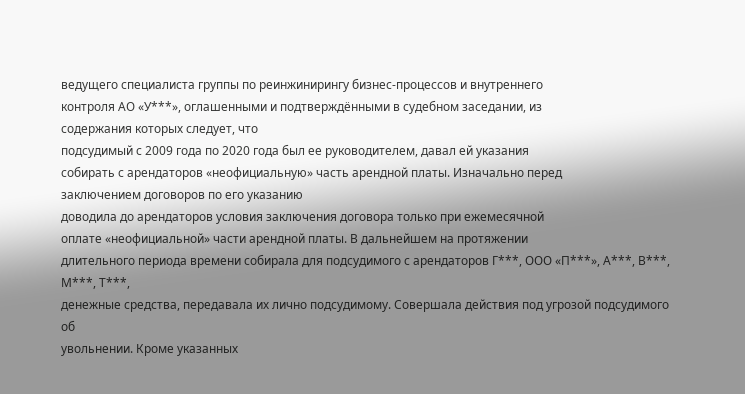ведущего специалиста группы по реинжинирингу бизнес-процессов и внутреннего
контроля АО «У***», оглашенными и подтверждёнными в судебном заседании, из
содержания которых следует, что
подсудимый с 2009 года по 2020 года был ее руководителем, давал ей указания
собирать с арендаторов «неофициальную» часть арендной платы. Изначально перед
заключением договоров по его указанию
доводила до арендаторов условия заключения договора только при ежемесячной
оплате «неофициальной» части арендной платы. В дальнейшем на протяжении
длительного периода времени собирала для подсудимого с арендаторов Г***, ООО «П***», А***, В***, М***, Т***,
денежные средства, передавала их лично подсудимому. Совершала действия под угрозой подсудимого об
увольнении. Кроме указанных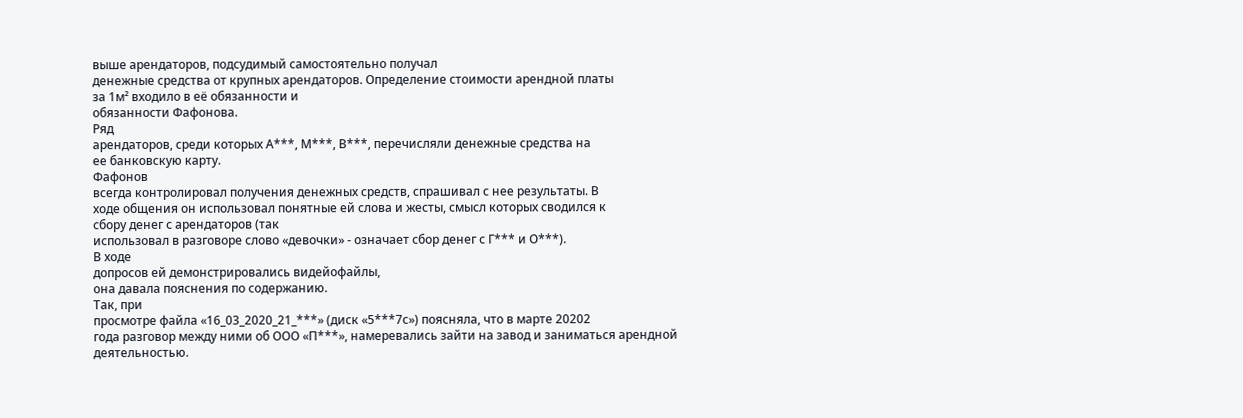выше арендаторов, подсудимый самостоятельно получал
денежные средства от крупных арендаторов. Определение стоимости арендной платы
за 1м² входило в её обязанности и
обязанности Фафонова.
Ряд
арендаторов, среди которых А***, М***, В***, перечисляли денежные средства на
ее банковскую карту.
Фафонов
всегда контролировал получения денежных средств, спрашивал с нее результаты. В
ходе общения он использовал понятные ей слова и жесты, смысл которых сводился к
сбору денег с арендаторов (так
использовал в разговоре слово «девочки» - означает сбор денег с Г*** и О***).
В ходе
допросов ей демонстрировались видейофайлы,
она давала пояснения по содержанию.
Так, при
просмотре файла «16_03_2020_21_***» (диск «5***7с») поясняла, что в марте 20202
года разговор между ними об ООО «П***», намеревались зайти на завод и заниматься арендной деятельностью.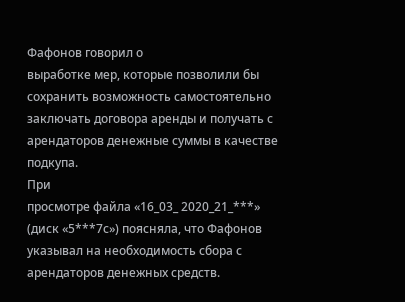Фафонов говорил о
выработке мер, которые позволили бы сохранить возможность самостоятельно
заключать договора аренды и получать с
арендаторов денежные суммы в качестве подкупа.
При
просмотре файла «16_03_ 2020_21_***» (диск «5***7с») поясняла, что Фафонов
указывал на необходимость сбора с арендаторов денежных средств.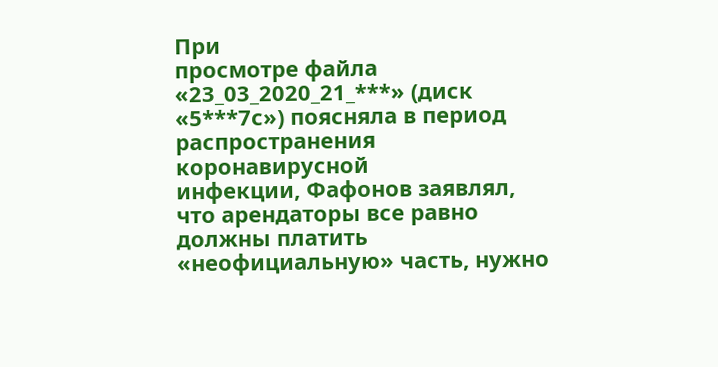При
просмотре файла «23_03_2020_21_***» (диск «5***7с») поясняла в период распространения коронавирусной
инфекции, Фафонов заявлял, что арендаторы все равно должны платить
«неофициальную» часть, нужно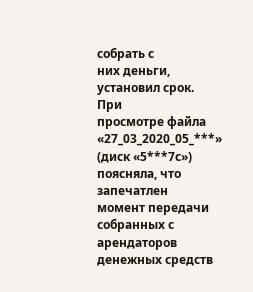собрать с
них деньги, установил срок.
При
просмотре файла «27_03_2020_05_***» (диск «5***7с») поясняла, что запечатлен
момент передачи собранных с арендаторов денежных средств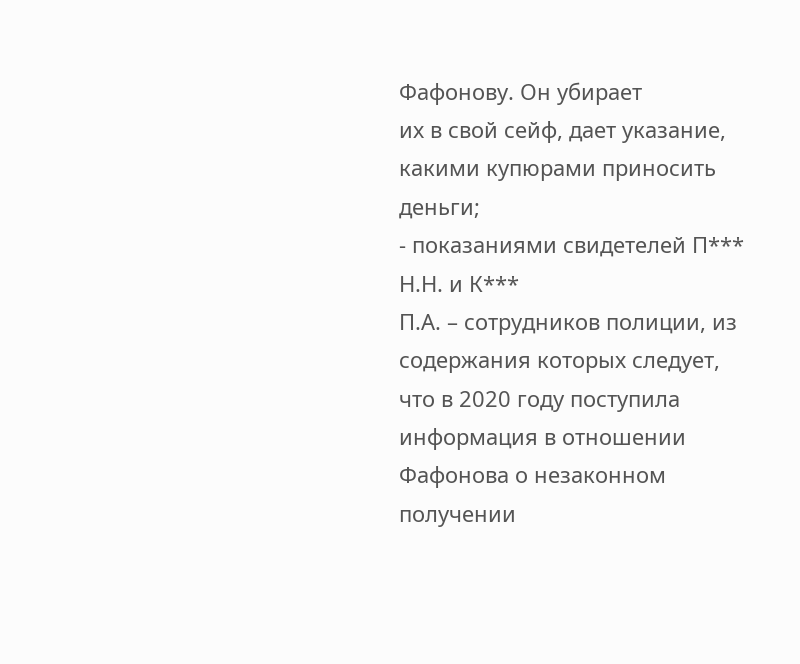Фафонову. Он убирает
их в свой сейф, дает указание, какими купюрами приносить деньги;
- показаниями свидетелей П*** Н.Н. и К***
П.А. – сотрудников полиции, из
содержания которых следует, что в 2020 году поступила информация в отношении
Фафонова о незаконном получении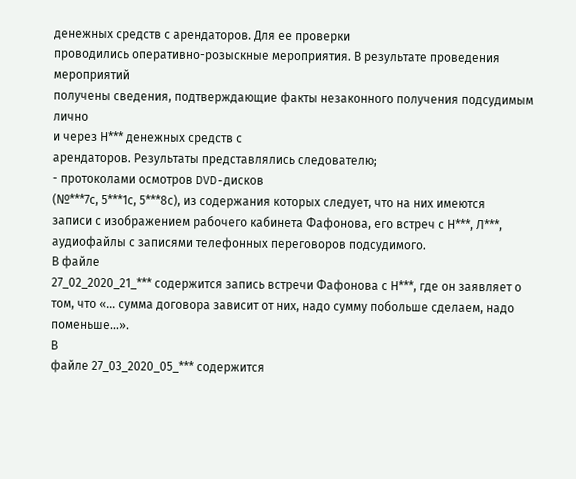денежных средств с арендаторов. Для ее проверки
проводились оперативно-розыскные мероприятия. В результате проведения мероприятий
получены сведения, подтверждающие факты незаконного получения подсудимым лично
и через Н*** денежных средств с
арендаторов. Результаты представлялись следователю;
- протоколами осмотров DVD-дисков
(№***7с, 5***1с, 5***8с), из содержания которых следует, что на них имеются
записи с изображением рабочего кабинета Фафонова, его встреч с Н***, Л***,
аудиофайлы с записями телефонных переговоров подсудимого.
В файле
27_02_2020_21_*** содержится запись встречи Фафонова с Н***, где он заявляет о
том, что «… сумма договора зависит от них, надо сумму побольше сделаем, надо
поменьше…».
В
файле 27_03_2020_05_*** содержится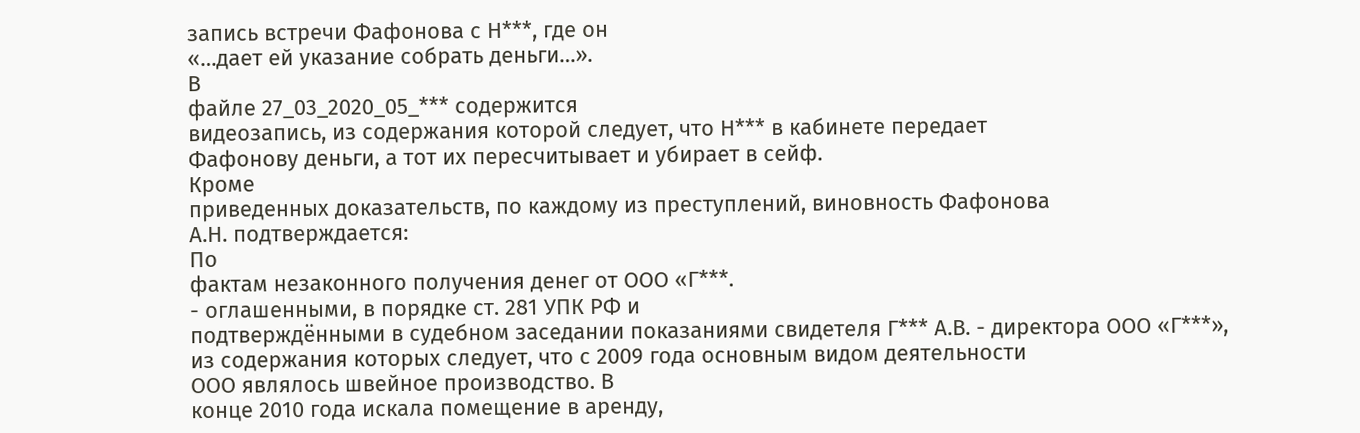запись встречи Фафонова с Н***, где он
«…дает ей указание собрать деньги…».
В
файле 27_03_2020_05_*** содержится
видеозапись, из содержания которой следует, что Н*** в кабинете передает
Фафонову деньги, а тот их пересчитывает и убирает в сейф.
Кроме
приведенных доказательств, по каждому из преступлений, виновность Фафонова
А.Н. подтверждается:
По
фактам незаконного получения денег от ООО «Г***.
- оглашенными, в порядке ст. 281 УПК РФ и
подтверждёнными в судебном заседании показаниями свидетеля Г*** А.В. - директора ООО «Г***»,
из содержания которых следует, что с 2009 года основным видом деятельности
ООО являлось швейное производство. В
конце 2010 года искала помещение в аренду,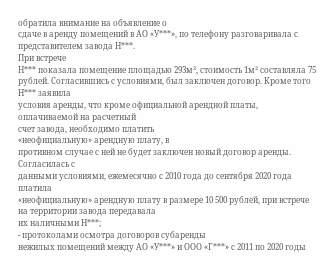обратила внимание на объявление о
сдаче в аренду помещений в АО «У***», по телефону разговаривала с
представителем завода Н***.
При встрече
Н*** показала помещение площадью 293м², стоимость 1м² составляла 75
рублей. Согласившись с условиями, был заключен договор. Кроме того Н*** заявила
условия аренды, что кроме официальной арендной платы, оплачиваемой на расчетный
счет завода, необходимо платить
«неофициальную» арендную плату, в
противном случае с ней не будет заключен новый договор аренды. Согласилась с
данными условиями, ежемесячно с 2010 года до сентября 2020 года платила
«неофициальную» арендную плату в размере 10 500 рублей, при встрече на территории завода передавала
их наличными Н***;
- протоколами осмотра договоров субаренды
нежилых помещений между АО «У***» и ООО «Г***» с 2011 по 2020 годы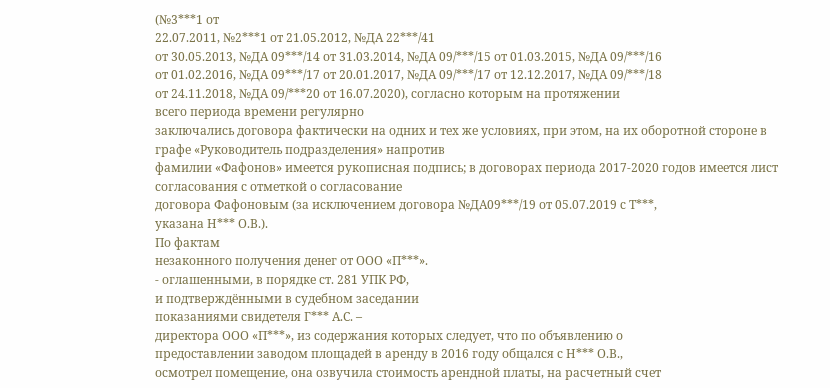(№3***1 от
22.07.2011, №2***1 от 21.05.2012, №ДА 22***/41
от 30.05.2013, №ДА 09***/14 от 31.03.2014, №ДА 09/***/15 от 01.03.2015, №ДА 09/***/16
от 01.02.2016, №ДА 09***/17 от 20.01.2017, №ДА 09/***/17 от 12.12.2017, №ДА 09/***/18
от 24.11.2018, №ДА 09/***20 от 16.07.2020), согласно которым на протяжении
всего периода времени регулярно
заключались договора фактически на одних и тех же условиях, при этом, на их оборотной стороне в графе «Руководитель подразделения» напротив
фамилии «Фафонов» имеется рукописная подпись; в договорах периода 2017-2020 годов имеется лист согласования с отметкой о согласование
договора Фафоновым (за исключением договора №ДА09***/19 от 05.07.2019 с Т***,
указана Н*** О.В.).
По фактам
незаконного получения денег от ООО «П***».
- оглашенными, в порядке ст. 281 УПК РФ,
и подтверждёнными в судебном заседании
показаниями свидетеля Г*** А.С. –
директора ООО «П***», из содержания которых следует, что по объявлению о
предоставлении заводом площадей в аренду в 2016 году общался с Н*** О.В.,
осмотрел помещение, она озвучила стоимость арендной платы, на расчетный счет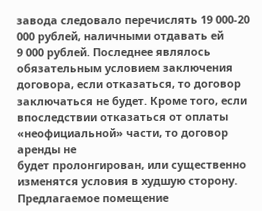завода следовало перечислять 19 000-20
000 рублей, наличными отдавать ей
9 000 рублей. Последнее являлось обязательным условием заключения
договора, если отказаться, то договор заключаться не будет. Кроме того, если
впоследствии отказаться от оплаты «неофициальной» части, то договор аренды не
будет пролонгирован, или существенно изменятся условия в худшую сторону.
Предлагаемое помещение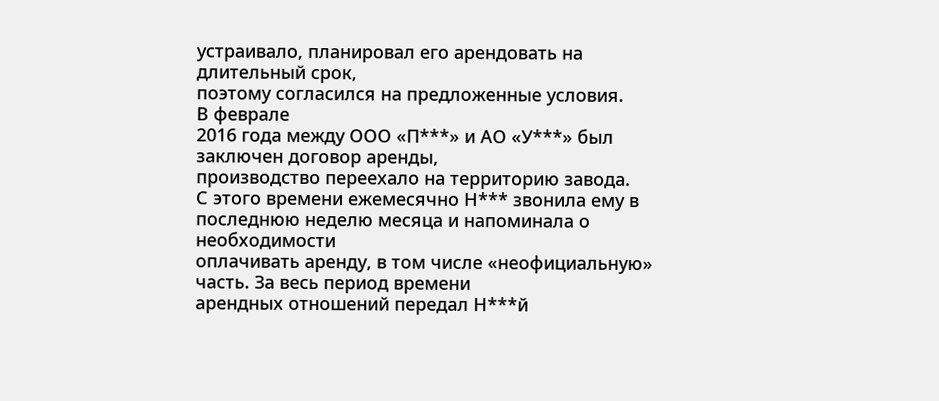устраивало, планировал его арендовать на длительный срок,
поэтому согласился на предложенные условия.
В феврале
2016 года между ООО «П***» и АО «У***» был заключен договор аренды,
производство переехало на территорию завода.
С этого времени ежемесячно Н*** звонила ему в последнюю неделю месяца и напоминала о необходимости
оплачивать аренду, в том числе «неофициальную» часть. За весь период времени
арендных отношений передал Н***й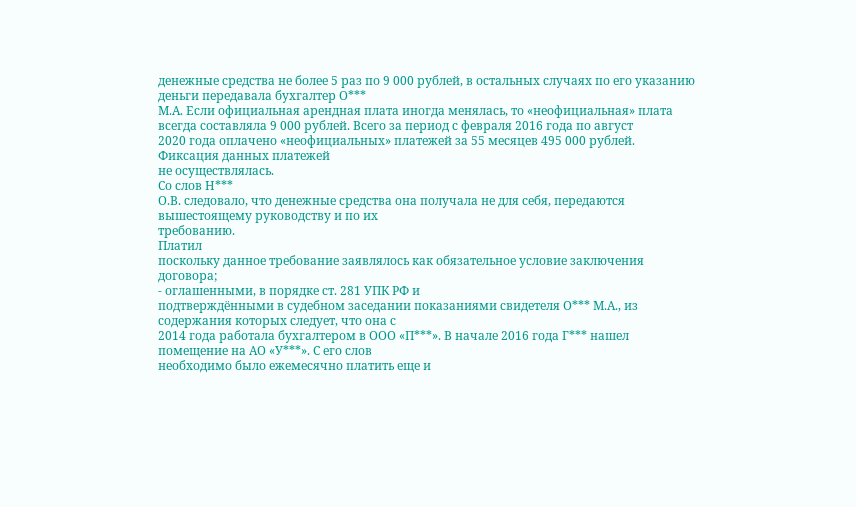денежные средства не более 5 раз по 9 000 рублей, в остальных случаях по его указанию деньги передавала бухгалтер О***
М.А. Если официальная арендная плата иногда менялась, то «неофициальная» плата всегда составляла 9 000 рублей. Всего за период с февраля 2016 года по август
2020 года оплачено «неофициальных» платежей за 55 месяцев 495 000 рублей. Фиксация данных платежей
не осуществлялась.
Со слов Н***
О.В. следовало, что денежные средства она получала не для себя, передаются
вышестоящему руководству и по их
требованию.
Платил
поскольку данное требование заявлялось как обязательное условие заключения договора;
- оглашенными, в порядке ст. 281 УПК РФ и
подтверждёнными в судебном заседании показаниями свидетеля О*** М.А., из
содержания которых следует, что она с
2014 года работала бухгалтером в ООО «П***». В начале 2016 года Г*** нашел помещение на АО «У***». С его слов
необходимо было ежемесячно платить еще и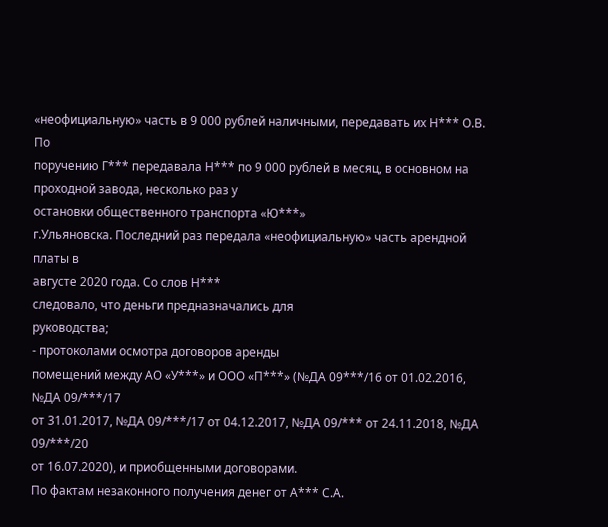«неофициальную» часть в 9 000 рублей наличными, передавать их Н*** О.В.
По
поручению Г*** передавала Н*** по 9 000 рублей в месяц, в основном на
проходной завода, несколько раз у
остановки общественного транспорта «Ю***»
г.Ульяновска. Последний раз передала «неофициальную» часть арендной платы в
августе 2020 года. Со слов Н***
следовало, что деньги предназначались для
руководства;
- протоколами осмотра договоров аренды
помещений между АО «У***» и ООО «П***» (№ДА 09***/16 от 01.02.2016, №ДА 09/***/17
от 31.01.2017, №ДА 09/***/17 от 04.12.2017, №ДА 09/*** от 24.11.2018, №ДА 09/***/20
от 16.07.2020), и приобщенными договорами.
По фактам незаконного получения денег от А*** С.А.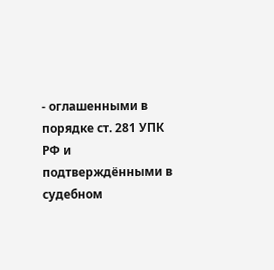- оглашенными в порядке ст. 281 УПК РФ и
подтверждёнными в судебном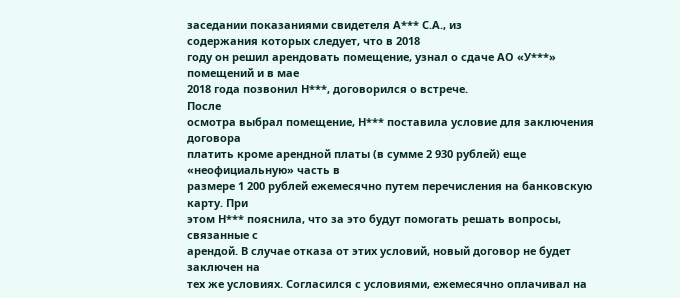заседании показаниями свидетеля А*** С.А., из
содержания которых следует, что в 2018
году он решил арендовать помещение, узнал о сдаче АО «У***» помещений и в мае
2018 года позвонил Н***, договорился о встрече.
После
осмотра выбрал помещение, Н*** поставила условие для заключения договора
платить кроме арендной платы (в сумме 2 930 рублей) еще «неофициальную» часть в
размере 1 200 рублей ежемесячно путем перечисления на банковскую карту. При
этом Н*** пояснила, что за это будут помогать решать вопросы, связанные с
арендой. В случае отказа от этих условий, новый договор не будет заключен на
тех же условиях. Согласился с условиями, ежемесячно оплачивал на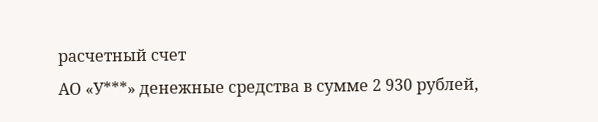расчетный счет
АО «У***» денежные средства в сумме 2 930 рублей,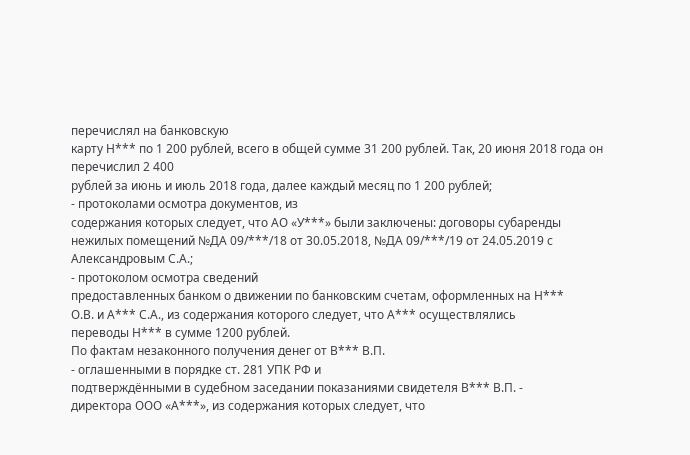перечислял на банковскую
карту Н*** по 1 200 рублей, всего в общей сумме 31 200 рублей. Так, 20 июня 2018 года он перечислил 2 400
рублей за июнь и июль 2018 года, далее каждый месяц по 1 200 рублей;
- протоколами осмотра документов, из
содержания которых следует, что АО «У***» были заключены: договоры субаренды
нежилых помещений №ДА 09/***/18 от 30.05.2018, №ДА 09/***/19 от 24.05.2019 с
Александровым С.А.;
- протоколом осмотра сведений
предоставленных банком о движении по банковским счетам, оформленных на Н***
О.В. и А*** С.А., из содержания которого следует, что А*** осуществлялись
переводы Н*** в сумме 1200 рублей.
По фактам незаконного получения денег от В*** В.П.
- оглашенными в порядке ст. 281 УПК РФ и
подтверждёнными в судебном заседании показаниями свидетеля В*** В.П. -
директора ООО «А***», из содержания которых следует, что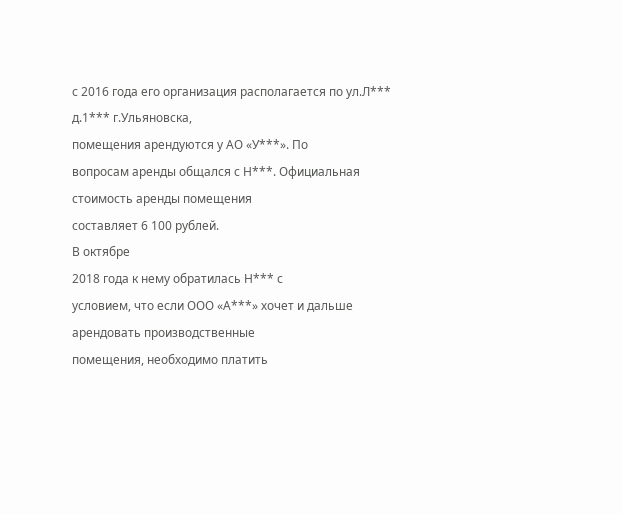с 2016 года его организация располагается по ул.Л*** д.1*** г.Ульяновска,
помещения арендуются у АО «У***». По
вопросам аренды общался с Н***. Официальная стоимость аренды помещения
составляет 6 100 рублей.
В октябре
2018 года к нему обратилась Н*** с
условием, что если ООО «А***» хочет и дальше арендовать производственные
помещения, необходимо платить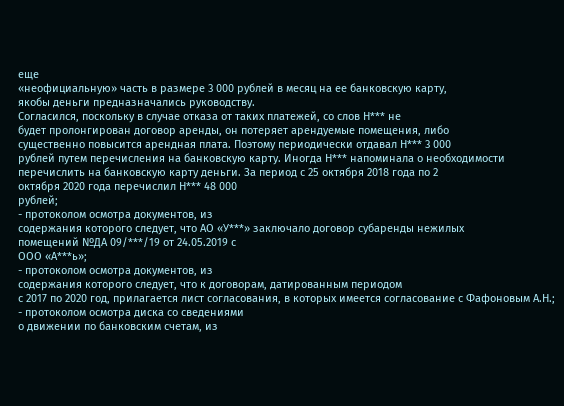еще
«неофициальную» часть в размере 3 000 рублей в месяц на ее банковскую карту,
якобы деньги предназначались руководству.
Согласился, поскольку в случае отказа от таких платежей, со слов Н*** не
будет пролонгирован договор аренды, он потеряет арендуемые помещения, либо
существенно повысится арендная плата. Поэтому периодически отдавал Н*** 3 000
рублей путем перечисления на банковскую карту. Иногда Н*** напоминала о необходимости
перечислить на банковскую карту деньги. За период с 25 октября 2018 года по 2
октября 2020 года перечислил Н*** 48 000
рублей;
- протоколом осмотра документов, из
содержания которого следует, что АО «У***» заключало договор субаренды нежилых
помещений №ДА 09/***/19 от 24.05.2019 с
ООО «А***ь»;
- протоколом осмотра документов, из
содержания которого следует, что к договорам, датированным периодом
с 2017 по 2020 год, прилагается лист согласования, в которых имеется согласование с Фафоновым А.Н.;
- протоколом осмотра диска со сведениями
о движении по банковским счетам, из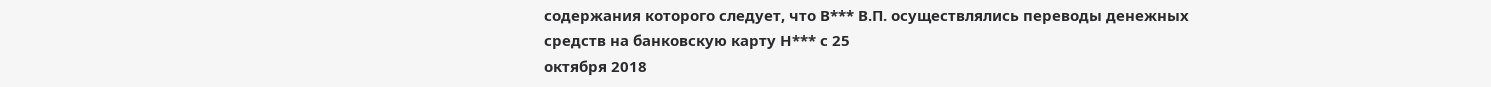содержания которого следует, что В*** В.П. осуществлялись переводы денежных
средств на банковскую карту Н*** с 25
октября 2018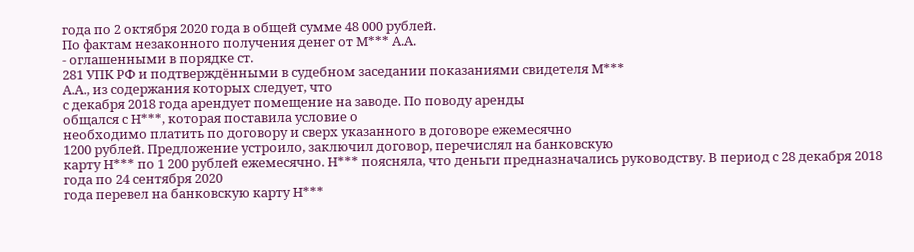года по 2 октября 2020 года в общей сумме 48 000 рублей.
По фактам незаконного получения денег от М*** А.А.
- оглашенными в порядке ст.
281 УПК РФ и подтверждёнными в судебном заседании показаниями свидетеля М***
А.А., из содержания которых следует, что
с декабря 2018 года арендует помещение на заводе. По поводу аренды
общался с Н***, которая поставила условие о
необходимо платить по договору и сверх указанного в договоре ежемесячно
1200 рублей. Предложение устроило, заключил договор, перечислял на банковскую
карту Н*** по 1 200 рублей ежемесячно. Н*** поясняла, что деньги предназначались руководству. В период с 28 декабря 2018 года по 24 сентября 2020
года перевел на банковскую карту Н***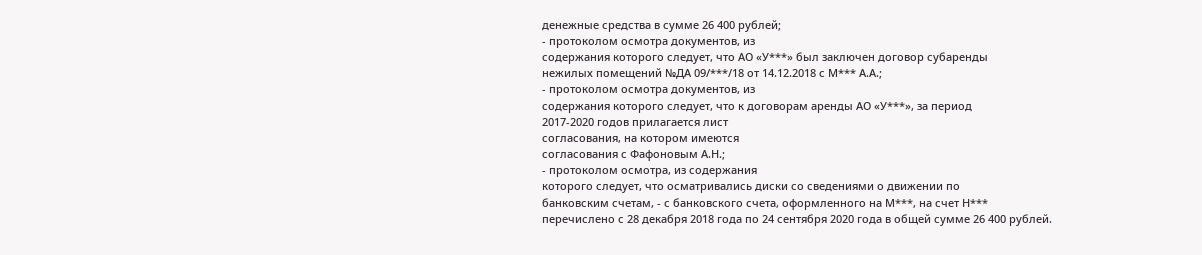денежные средства в сумме 26 400 рублей;
- протоколом осмотра документов, из
содержания которого следует, что АО «У***» был заключен договор субаренды
нежилых помещений №ДА 09/***/18 от 14.12.2018 с М*** А.А.;
- протоколом осмотра документов, из
содержания которого следует, что к договорам аренды АО «У***», за период
2017-2020 годов прилагается лист
согласования, на котором имеются
согласования с Фафоновым А.Н.;
- протоколом осмотра, из содержания
которого следует, что осматривались диски со сведениями о движении по
банковским счетам, - с банковского счета, оформленного на М***, на счет Н***
перечислено с 28 декабря 2018 года по 24 сентября 2020 года в общей сумме 26 400 рублей.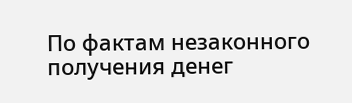По фактам незаконного получения денег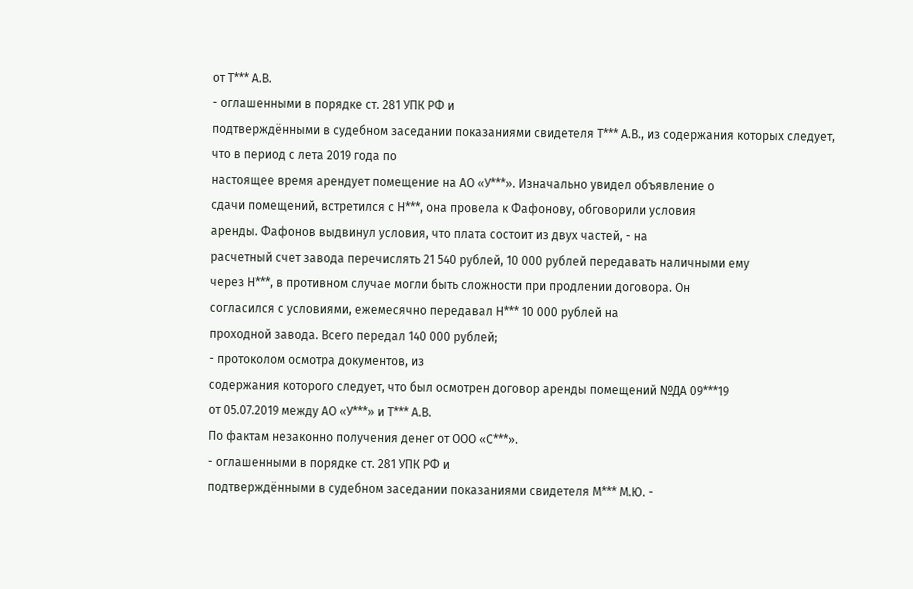от Т*** А.В.
- оглашенными в порядке ст. 281 УПК РФ и
подтверждёнными в судебном заседании показаниями свидетеля Т*** А.В., из содержания которых следует,
что в период с лета 2019 года по
настоящее время арендует помещение на АО «У***». Изначально увидел объявление о
сдачи помещений, встретился с Н***, она провела к Фафонову, обговорили условия
аренды. Фафонов выдвинул условия, что плата состоит из двух частей, - на
расчетный счет завода перечислять 21 540 рублей, 10 000 рублей передавать наличными ему
через Н***, в противном случае могли быть сложности при продлении договора. Он
согласился с условиями, ежемесячно передавал Н*** 10 000 рублей на
проходной завода. Всего передал 140 000 рублей;
- протоколом осмотра документов, из
содержания которого следует, что был осмотрен договор аренды помещений №ДА 09***19
от 05.07.2019 между АО «У***» и Т*** А.В.
По фактам незаконно получения денег от ООО «С***».
- оглашенными в порядке ст. 281 УПК РФ и
подтверждёнными в судебном заседании показаниями свидетеля М*** М.Ю. -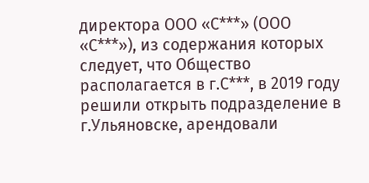директора ООО «С***» (ООО «С***»), из содержания которых следует, что Общество
располагается в г.С***, в 2019 году решили открыть подразделение в
г.Ульяновске, арендовали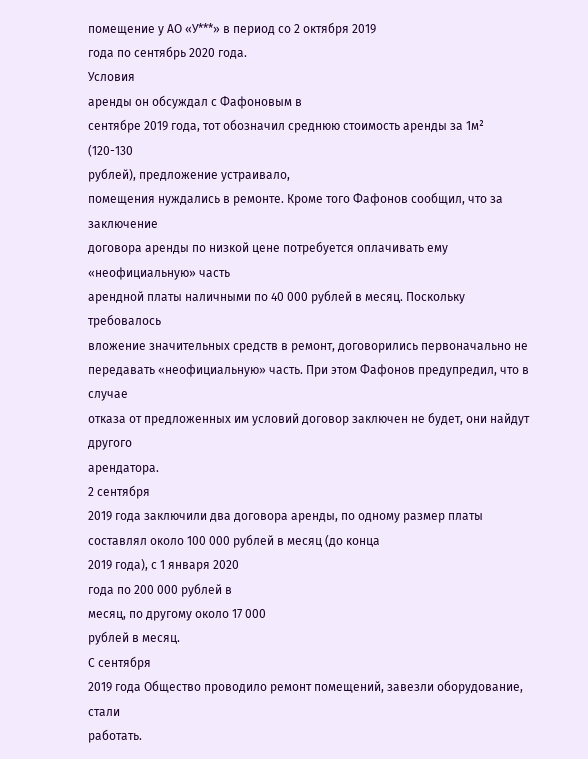помещение у АО «У***» в период со 2 октября 2019
года по сентябрь 2020 года.
Условия
аренды он обсуждал с Фафоновым в
сентябре 2019 года, тот обозначил среднюю стоимость аренды за 1м² (120-130
рублей), предложение устраивало,
помещения нуждались в ремонте. Кроме того Фафонов сообщил, что за заключение
договора аренды по низкой цене потребуется оплачивать ему «неофициальную» часть
арендной платы наличными по 40 000 рублей в месяц. Поскольку требовалось
вложение значительных средств в ремонт, договорились первоначально не
передавать «неофициальную» часть. При этом Фафонов предупредил, что в случае
отказа от предложенных им условий договор заключен не будет, они найдут другого
арендатора.
2 сентября
2019 года заключили два договора аренды, по одному размер платы составлял около 100 000 рублей в месяц (до конца
2019 года), с 1 января 2020
года по 200 000 рублей в
месяц, по другому около 17 000
рублей в месяц.
С сентября
2019 года Общество проводило ремонт помещений, завезли оборудование, стали
работать.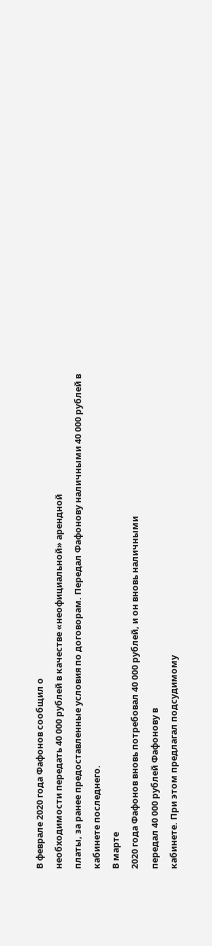В феврале 2020 года Фафонов сообщил о
необходимости передать 40 000 рублей в качестве «неофициальной» арендной
платы, за ранее предоставленные условия по договорам. Передал Фафонову наличными 40 000 рублей в
кабинете последнего.
В марте
2020 года Фафонов вновь потребовал 40 000 рублей, и он вновь наличными
передал 40 000 рублей Фафонову в
кабинете. При этом предлагал подсудимому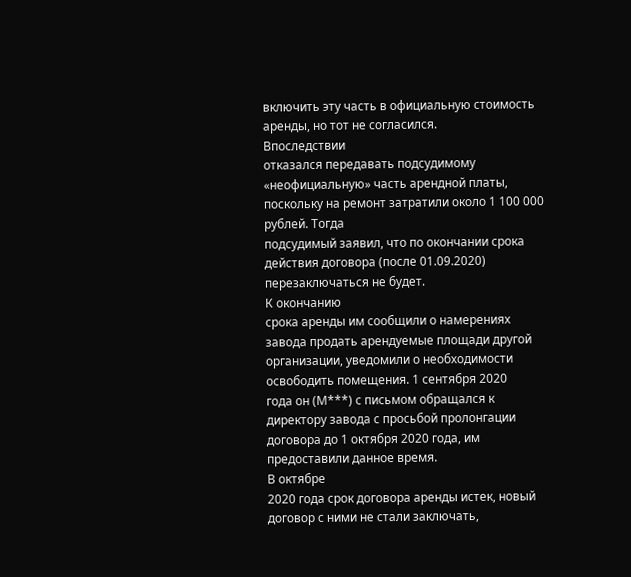включить эту часть в официальную стоимость аренды, но тот не согласился.
Впоследствии
отказался передавать подсудимому «неофициальную» часть арендной платы,
поскольку на ремонт затратили около 1 100 000 рублей. Тогда
подсудимый заявил, что по окончании срока действия договора (после 01.09.2020)
перезаключаться не будет.
К окончанию
срока аренды им сообщили о намерениях завода продать арендуемые площади другой
организации, уведомили о необходимости освободить помещения. 1 сентября 2020
года он (М***) с письмом обращался к директору завода с просьбой пролонгации
договора до 1 октября 2020 года, им предоставили данное время.
В октябре
2020 года срок договора аренды истек, новый договор с ними не стали заключать,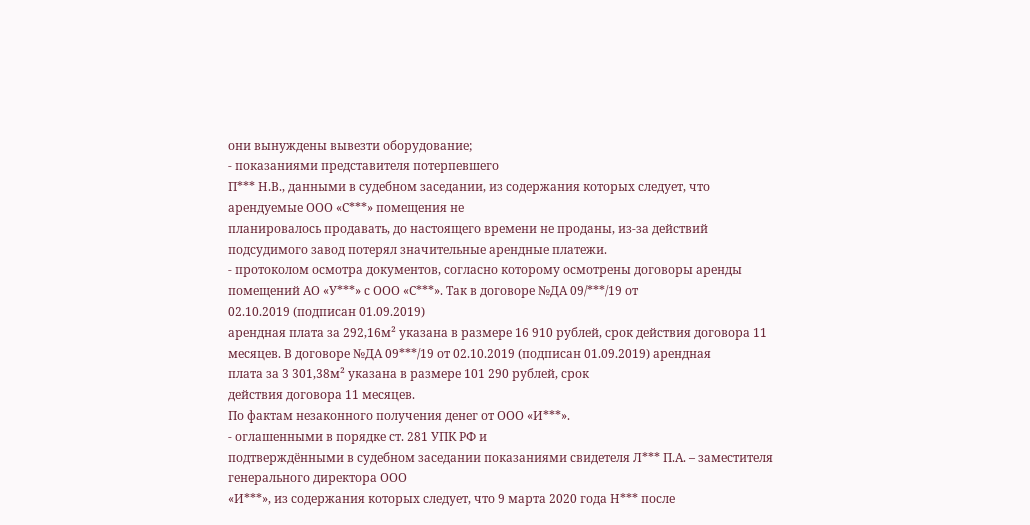они вынуждены вывезти оборудование;
- показаниями представителя потерпевшего
П*** Н.В., данными в судебном заседании, из содержания которых следует, что арендуемые ООО «С***» помещения не
планировалось продавать, до настоящего времени не проданы, из-за действий
подсудимого завод потерял значительные арендные платежи.
- протоколом осмотра документов, согласно которому осмотрены договоры аренды
помещений АО «У***» с ООО «С***». Так в договоре №ДА 09/***/19 от
02.10.2019 (подписан 01.09.2019)
арендная плата за 292,16м² указана в размере 16 910 рублей, срок действия договора 11
месяцев. В договоре №ДА 09***/19 от 02.10.2019 (подписан 01.09.2019) арендная
плата за 3 301,38м² указана в размере 101 290 рублей, срок
действия договора 11 месяцев.
По фактам незаконного получения денег от ООО «И***».
- оглашенными в порядке ст. 281 УПК РФ и
подтверждёнными в судебном заседании показаниями свидетеля Л*** П.А. – заместителя генерального директора ООО
«И***», из содержания которых следует, что 9 марта 2020 года Н*** после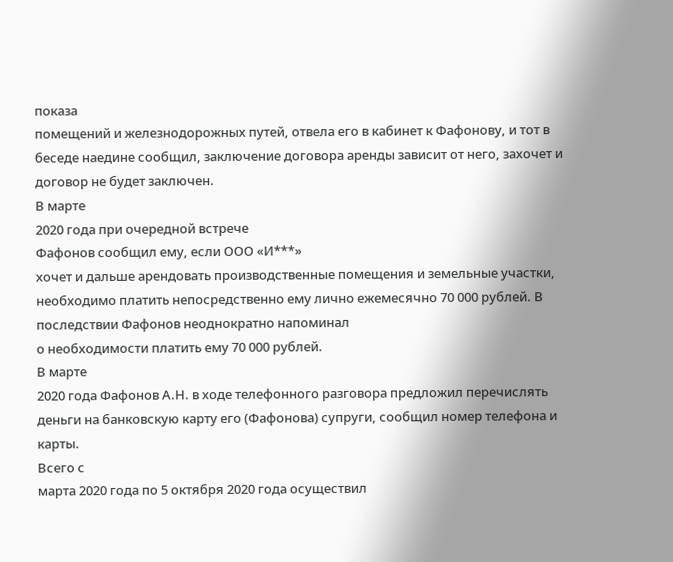показа
помещений и железнодорожных путей, отвела его в кабинет к Фафонову, и тот в
беседе наедине сообщил, заключение договора аренды зависит от него, захочет и
договор не будет заключен.
В марте
2020 года при очередной встрече
Фафонов сообщил ему, если ООО «И***»
хочет и дальше арендовать производственные помещения и земельные участки,
необходимо платить непосредственно ему лично ежемесячно 70 000 рублей. В последствии Фафонов неоднократно напоминал
о необходимости платить ему 70 000 рублей.
В марте
2020 года Фафонов А.Н. в ходе телефонного разговора предложил перечислять
деньги на банковскую карту его (Фафонова) супруги, сообщил номер телефона и
карты.
Всего с
марта 2020 года по 5 октября 2020 года осуществил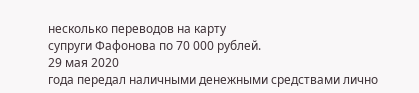несколько переводов на карту
супруги Фафонова по 70 000 рублей.
29 мая 2020
года передал наличными денежными средствами лично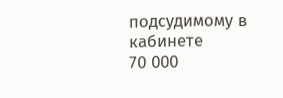подсудимому в кабинете
70 000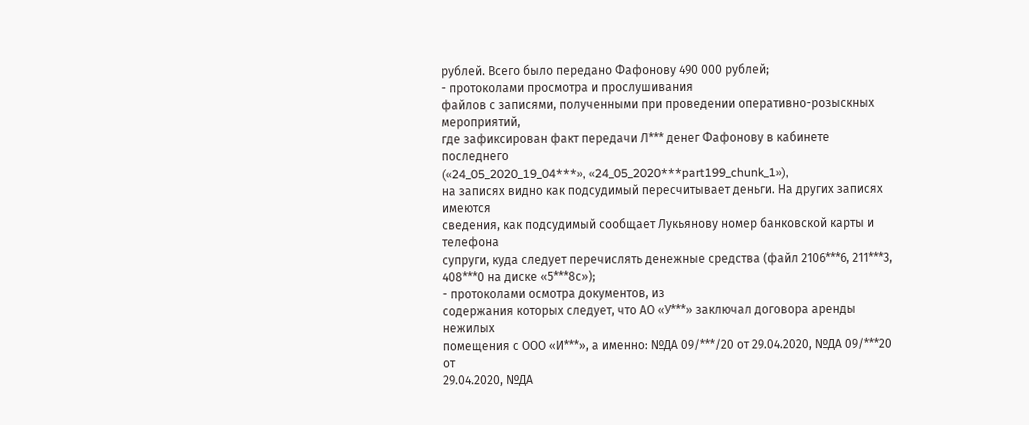рублей. Всего было передано Фафонову 490 000 рублей;
- протоколами просмотра и прослушивания
файлов с записями, полученными при проведении оперативно-розыскных мероприятий,
где зафиксирован факт передачи Л*** денег Фафонову в кабинете последнего
(«24_05_2020_19_04***», «24_05_2020***part199_chunk_1»),
на записях видно как подсудимый пересчитывает деньги. На других записях имеются
сведения, как подсудимый сообщает Лукьянову номер банковской карты и телефона
супруги, куда следует перечислять денежные средства (файл 2106***6, 211***3,
408***0 на диске «5***8с»);
- протоколами осмотра документов, из
содержания которых следует, что АО «У***» заключал договора аренды нежилых
помещения с ООО «И***», а именно: №ДА 09/***/20 от 29.04.2020, №ДА 09/***20 от
29.04.2020, №ДА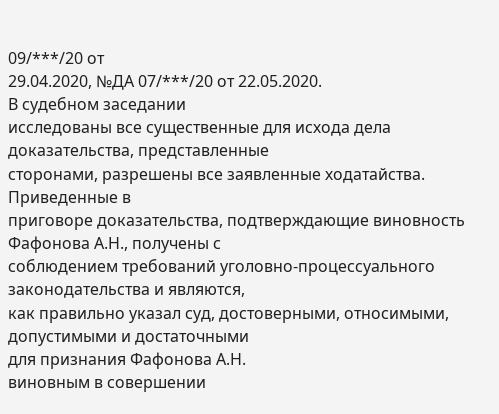09/***/20 от
29.04.2020, №ДА 07/***/20 от 22.05.2020.
В судебном заседании
исследованы все существенные для исхода дела доказательства, представленные
сторонами, разрешены все заявленные ходатайства.
Приведенные в
приговоре доказательства, подтверждающие виновность Фафонова А.Н., получены с
соблюдением требований уголовно-процессуального законодательства и являются,
как правильно указал суд, достоверными, относимыми, допустимыми и достаточными
для признания Фафонова А.Н.
виновным в совершении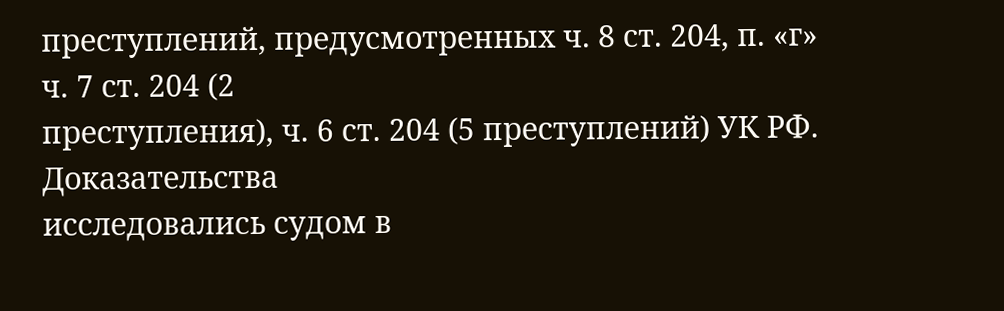преступлений, предусмотренных ч. 8 ст. 204, п. «г» ч. 7 ст. 204 (2
преступления), ч. 6 ст. 204 (5 преступлений) УК РФ.
Доказательства
исследовались судом в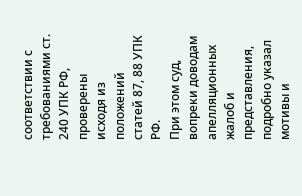соответствии с требованиями ст. 240 УПК РФ, проверены
исходя из положений статей 87, 88 УПК РФ.
При этом суд,
вопреки доводам апелляционных жалоб и представления, подробно указал мотивы и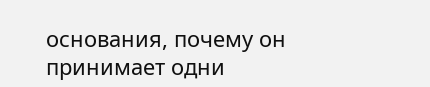основания, почему он принимает одни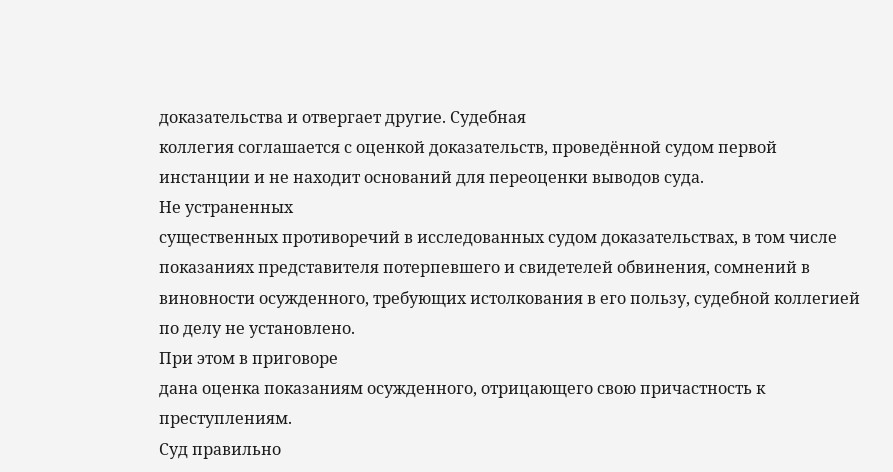доказательства и отвергает другие. Судебная
коллегия соглашается с оценкой доказательств, проведённой судом первой
инстанции и не находит оснований для переоценки выводов суда.
Не устраненных
существенных противоречий в исследованных судом доказательствах, в том числе
показаниях представителя потерпевшего и свидетелей обвинения, сомнений в
виновности осужденного, требующих истолкования в его пользу, судебной коллегией
по делу не установлено.
При этом в приговоре
дана оценка показаниям осужденного, отрицающего свою причастность к
преступлениям.
Суд правильно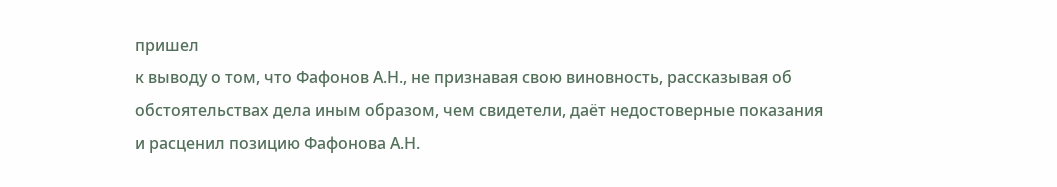пришел
к выводу о том, что Фафонов А.Н., не признавая свою виновность, рассказывая об
обстоятельствах дела иным образом, чем свидетели, даёт недостоверные показания
и расценил позицию Фафонова А.Н.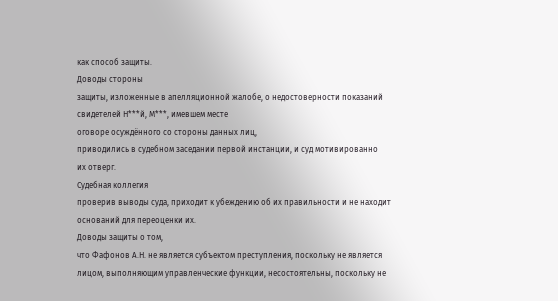как способ защиты.
Доводы стороны
защиты, изложенные в апелляционной жалобе, о недостоверности показаний
свидетелей Н***й, М***, имевшем месте
оговоре осуждённого со стороны данных лиц,
приводились в судебном заседании первой инстанции, и суд мотивированно
их отверг.
Судебная коллегия
проверив выводы суда, приходит к убеждению об их правильности и не находит
оснований для переоценки их.
Доводы защиты о том,
что Фафонов А.Н. не является субъектом преступления, поскольку не является
лицом, выполняющим управленческие функции, несостоятельны, поскольку не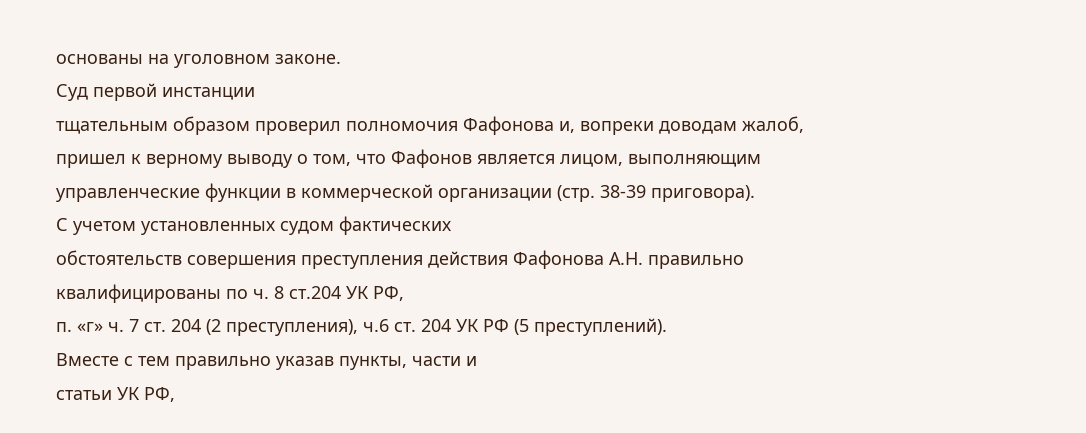основаны на уголовном законе.
Суд первой инстанции
тщательным образом проверил полномочия Фафонова и, вопреки доводам жалоб,
пришел к верному выводу о том, что Фафонов является лицом, выполняющим
управленческие функции в коммерческой организации (стр. 38-39 приговора).
С учетом установленных судом фактических
обстоятельств совершения преступления действия Фафонова А.Н. правильно
квалифицированы по ч. 8 ст.204 УК РФ,
п. «г» ч. 7 ст. 204 (2 преступления), ч.6 ст. 204 УК РФ (5 преступлений).
Вместе с тем правильно указав пункты, части и
статьи УК РФ,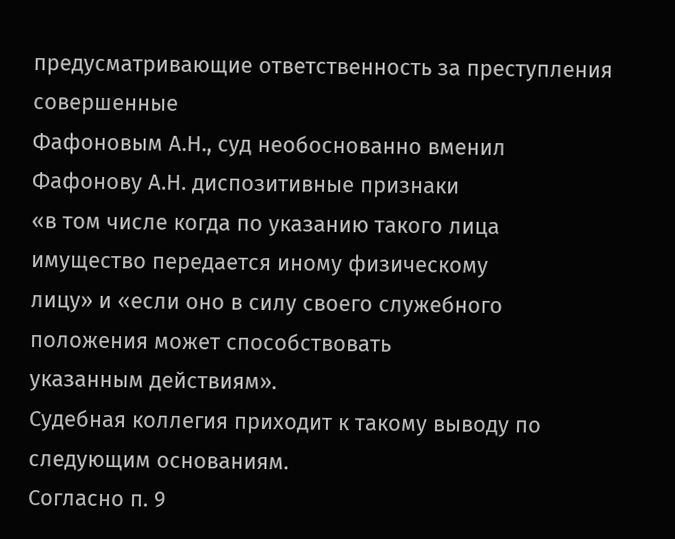предусматривающие ответственность за преступления совершенные
Фафоновым А.Н., суд необоснованно вменил Фафонову А.Н. диспозитивные признаки
«в том числе когда по указанию такого лица имущество передается иному физическому
лицу» и «если оно в силу своего служебного положения может способствовать
указанным действиям».
Судебная коллегия приходит к такому выводу по
следующим основаниям.
Согласно п. 9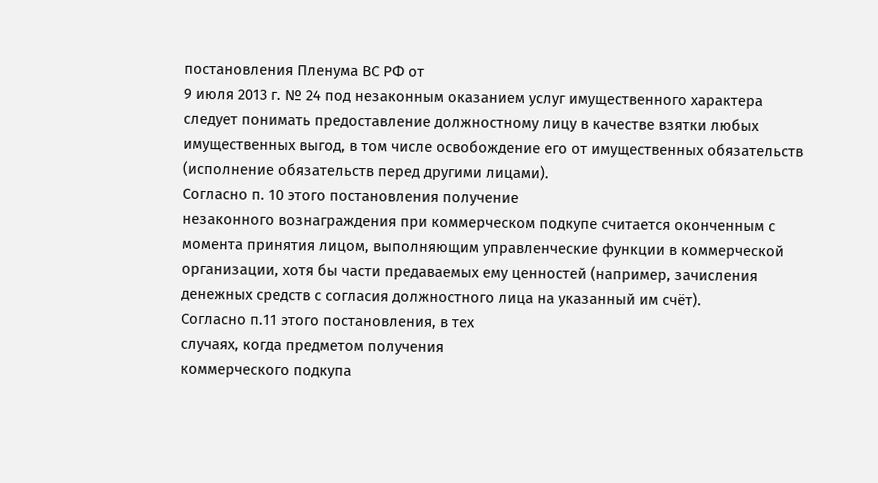постановления Пленума ВС РФ от
9 июля 2013 г. № 24 под незаконным оказанием услуг имущественного характера
следует понимать предоставление должностному лицу в качестве взятки любых
имущественных выгод, в том числе освобождение его от имущественных обязательств
(исполнение обязательств перед другими лицами).
Согласно п. 10 этого постановления получение
незаконного вознаграждения при коммерческом подкупе считается оконченным с
момента принятия лицом, выполняющим управленческие функции в коммерческой
организации, хотя бы части предаваемых ему ценностей (например, зачисления
денежных средств с согласия должностного лица на указанный им счёт).
Согласно п.11 этого постановления, в тех
случаях, когда предметом получения
коммерческого подкупа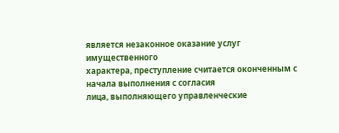является незаконное оказание услуг имущественного
характера, преступление считается оконченным с начала выполнения с согласия
лица, выполняющего управленческие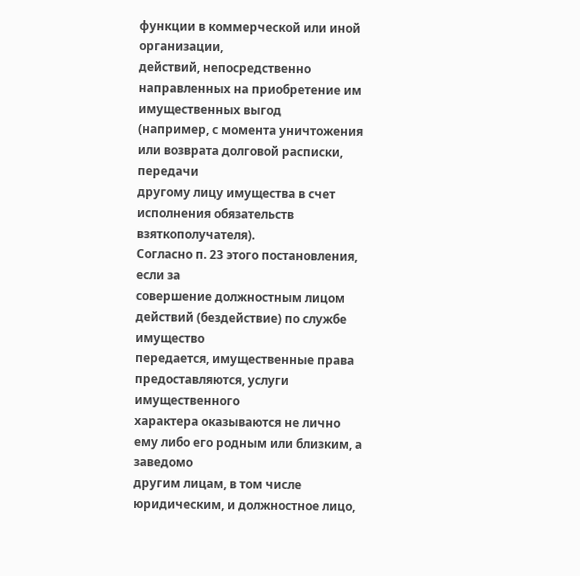функции в коммерческой или иной организации,
действий, непосредственно направленных на приобретение им имущественных выгод
(например, с момента уничтожения или возврата долговой расписки, передачи
другому лицу имущества в счет исполнения обязательств взяткополучателя).
Согласно п. 23 этого постановления, если за
совершение должностным лицом действий (бездействие) по службе имущество
передается, имущественные права предоставляются, услуги имущественного
характера оказываются не лично ему либо его родным или близким, а заведомо
другим лицам, в том числе юридическим, и должностное лицо,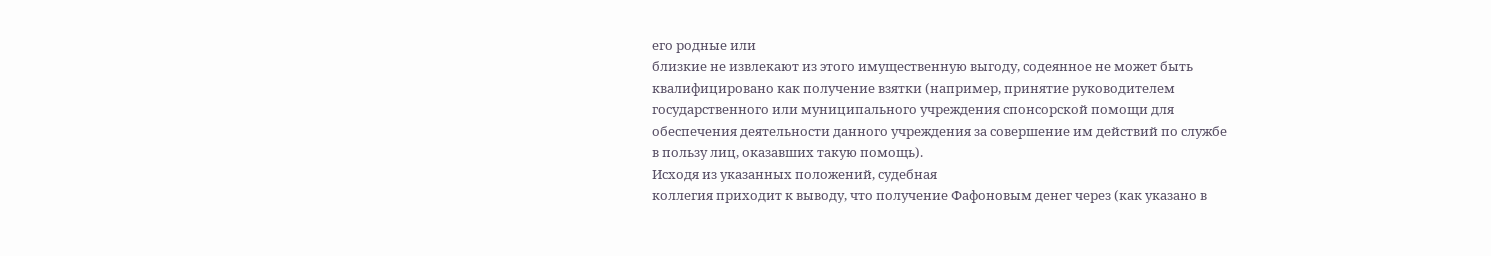его родные или
близкие не извлекают из этого имущественную выгоду, содеянное не может быть
квалифицировано как получение взятки (например, принятие руководителем
государственного или муниципального учреждения спонсорской помощи для
обеспечения деятельности данного учреждения за совершение им действий по службе
в пользу лиц, оказавших такую помощь).
Исходя из указанных положений, судебная
коллегия приходит к выводу, что получение Фафоновым денег через (как указано в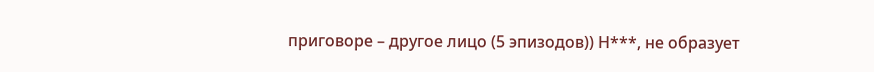приговоре – другое лицо (5 эпизодов)) Н***, не образует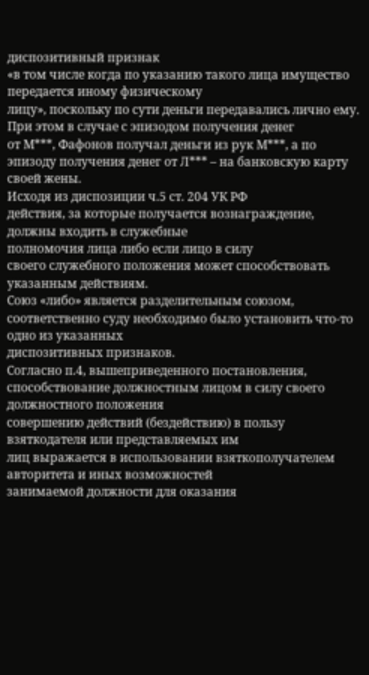диспозитивный признак
«в том числе когда по указанию такого лица имущество передается иному физическому
лицу», поскольку по сути деньги передавались лично ему.
При этом в случае с эпизодом получения денег
от М***, Фафонов получал деньги из рук М***, а по эпизоду получения денег от Л*** – на банковскую карту своей жены.
Исходя из диспозиции ч.5 ст. 204 УК РФ
действия, за которые получается вознаграждение, должны входить в служебные
полномочия лица либо если лицо в силу
своего служебного положения может способствовать указанным действиям.
Союз «либо» является разделительным союзом,
соответственно суду необходимо было установить что-то одно из указанных
диспозитивных признаков.
Согласно п.4, вышеприведенного постановления,
способствование должностным лицом в силу своего должностного положения
совершению действий (бездействию) в пользу взяткодателя или представляемых им
лиц выражается в использовании взяткополучателем авторитета и иных возможностей
занимаемой должности для оказания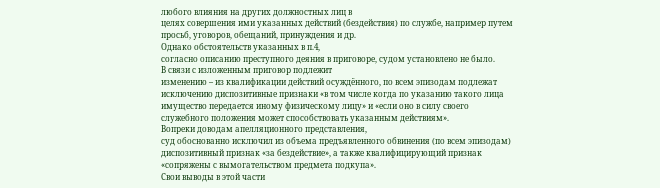любого влияния на других должностных лиц в
целях совершения ими указанных действий (бездействия) по службе, например путем
просьб, уговоров, обещаний, принуждения и др.
Однако обстоятельств указанных в п.4,
согласно описанию преступного деяния в приговоре, судом установлено не было.
В связи с изложенным приговор подлежит
изменению – из квалификации действий осуждённого, по всем эпизодам подлежат
исключению диспозитивные признаки «в том числе когда по указанию такого лица
имущество передается иному физическому лицу» и «если оно в силу своего
служебного положения может способствовать указанным действиям».
Вопреки доводам апелляционного представления,
суд обоснованно исключил из объема предъявленного обвинения (по всем эпизодам)
диспозитивный признак «за бездействие», а также квалифицирующий признак
«сопряжены с вымогательством предмета подкупа».
Свои выводы в этой части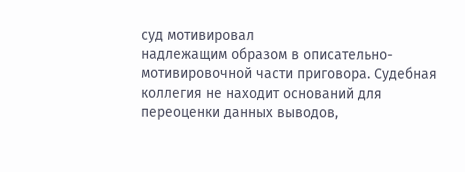суд мотивировал
надлежащим образом в описательно-мотивировочной части приговора. Судебная
коллегия не находит оснований для переоценки данных выводов,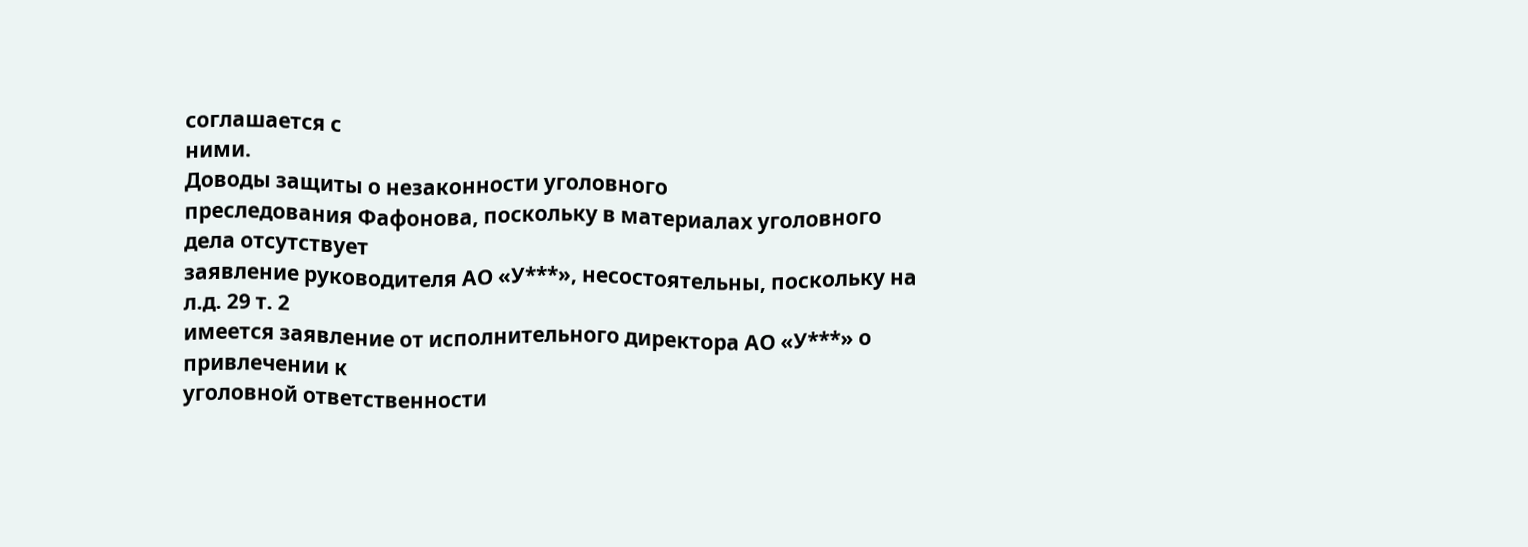соглашается с
ними.
Доводы защиты о незаконности уголовного
преследования Фафонова, поскольку в материалах уголовного дела отсутствует
заявление руководителя АО «У***», несостоятельны, поскольку на л.д. 29 т. 2
имеется заявление от исполнительного директора АО «У***» о привлечении к
уголовной ответственности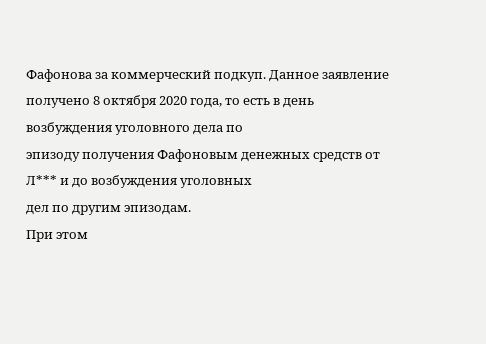Фафонова за коммерческий подкуп. Данное заявление
получено 8 октября 2020 года, то есть в день возбуждения уголовного дела по
эпизоду получения Фафоновым денежных средств от Л*** и до возбуждения уголовных
дел по другим эпизодам.
При этом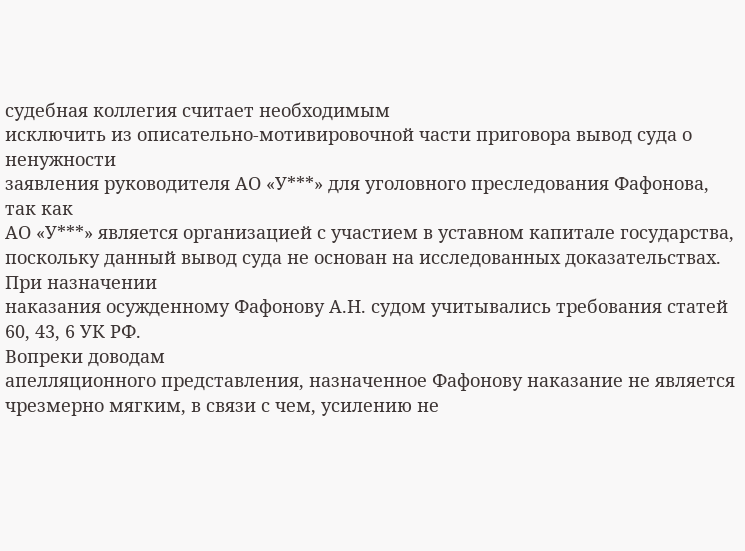судебная коллегия считает необходимым
исключить из описательно-мотивировочной части приговора вывод суда о ненужности
заявления руководителя АО «У***» для уголовного преследования Фафонова, так как
АО «У***» является организацией с участием в уставном капитале государства,
поскольку данный вывод суда не основан на исследованных доказательствах.
При назначении
наказания осужденному Фафонову А.Н. судом учитывались требования статей
60, 43, 6 УК РФ.
Вопреки доводам
апелляционного представления, назначенное Фафонову наказание не является
чрезмерно мягким, в связи с чем, усилению не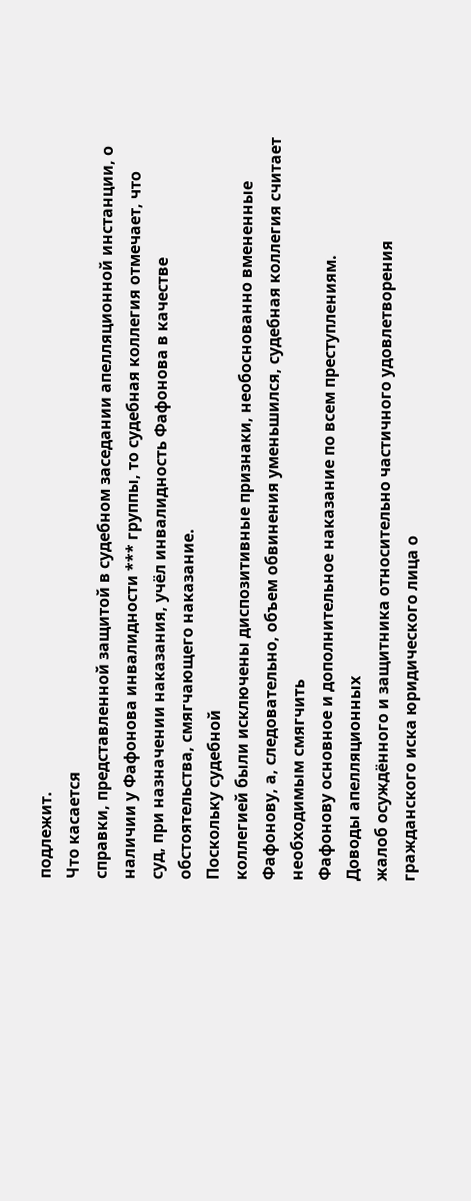подлежит.
Что касается
справки, представленной защитой в судебном заседании апелляционной инстанции, о
наличии у Фафонова инвалидности *** группы, то судебная коллегия отмечает, что
суд, при назначении наказания, учёл инвалидность Фафонова в качестве
обстоятельства, смягчающего наказание.
Поскольку судебной
коллегией были исключены диспозитивные признаки, необоснованно вмененные
Фафонову, а, следовательно, объем обвинения уменьшился, судебная коллегия считает необходимым смягчить
Фафонову основное и дополнительное наказание по всем преступлениям.
Доводы апелляционных
жалоб осуждённого и защитника относительно частичного удовлетворения
гражданского иска юридического лица о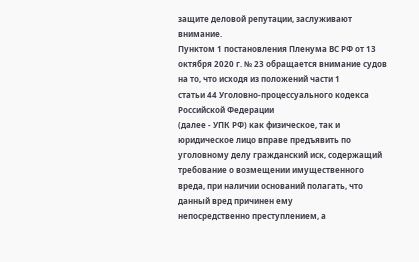защите деловой репутации, заслуживают внимание.
Пунктом 1 постановления Пленума ВС РФ от 13
октября 2020 г. № 23 обращается внимание судов на то, что исходя из положений части 1
статьи 44 Уголовно-процессуального кодекса Российской Федерации
(далее - УПК РФ) как физическое, так и юридическое лицо вправе предъявить по
уголовному делу гражданский иск, содержащий требование о возмещении имущественного
вреда, при наличии оснований полагать, что данный вред причинен ему
непосредственно преступлением, а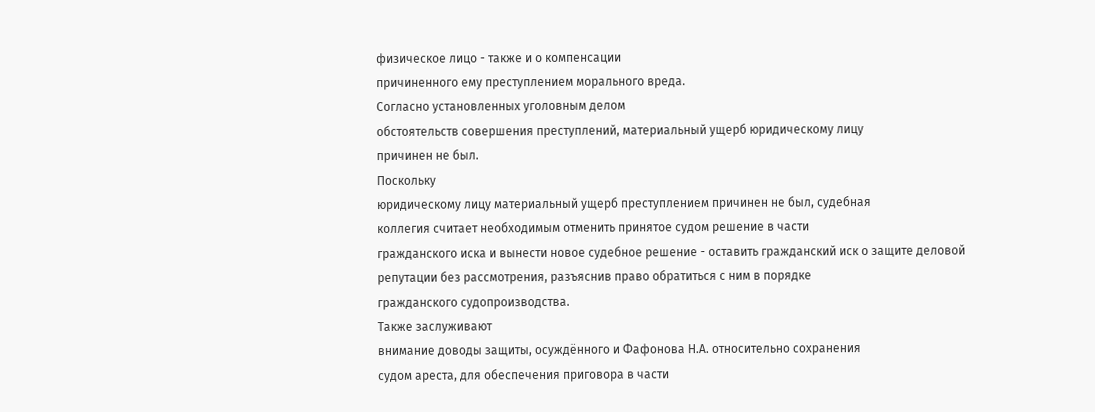физическое лицо - также и о компенсации
причиненного ему преступлением морального вреда.
Согласно установленных уголовным делом
обстоятельств совершения преступлений, материальный ущерб юридическому лицу
причинен не был.
Поскольку
юридическому лицу материальный ущерб преступлением причинен не был, судебная
коллегия считает необходимым отменить принятое судом решение в части
гражданского иска и вынести новое судебное решение - оставить гражданский иск о защите деловой
репутации без рассмотрения, разъяснив право обратиться с ним в порядке
гражданского судопроизводства.
Также заслуживают
внимание доводы защиты, осуждённого и Фафонова Н.А. относительно сохранения
судом ареста, для обеспечения приговора в части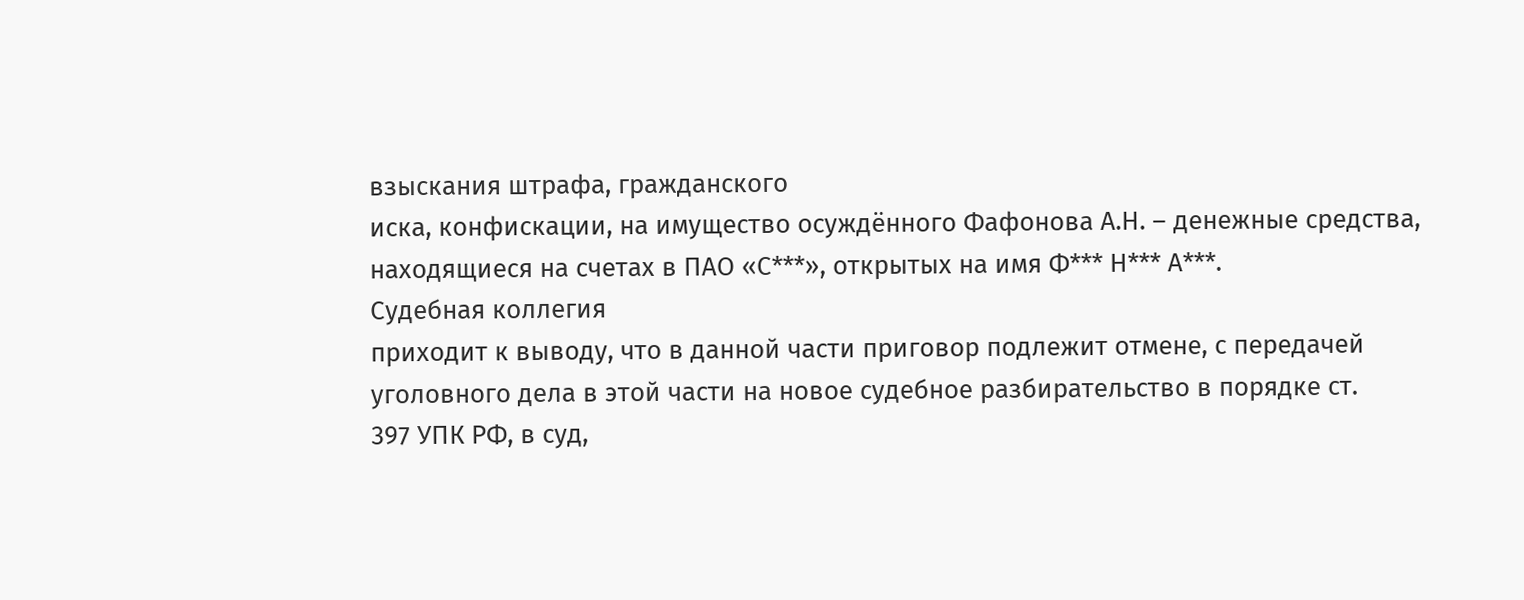взыскания штрафа, гражданского
иска, конфискации, на имущество осуждённого Фафонова А.Н. – денежные средства,
находящиеся на счетах в ПАО «С***», открытых на имя Ф*** Н*** А***.
Судебная коллегия
приходит к выводу, что в данной части приговор подлежит отмене, с передачей
уголовного дела в этой части на новое судебное разбирательство в порядке ст.
397 УПК РФ, в суд,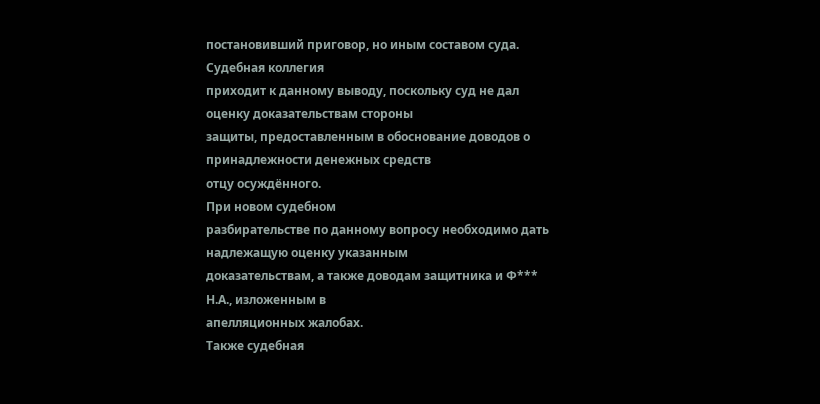постановивший приговор, но иным составом суда.
Судебная коллегия
приходит к данному выводу, поскольку суд не дал оценку доказательствам стороны
защиты, предоставленным в обоснование доводов о принадлежности денежных средств
отцу осуждённого.
При новом судебном
разбирательстве по данному вопросу необходимо дать надлежащую оценку указанным
доказательствам, а также доводам защитника и Ф*** Н.А., изложенным в
апелляционных жалобах.
Также судебная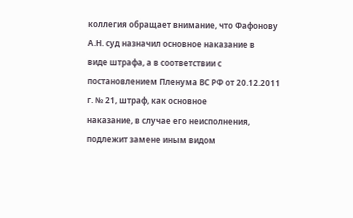коллегия обращает внимание, что Фафонову А.Н. суд назначил основное наказание в
виде штрафа, а в соответствии с постановлением Пленума ВС РФ от 20.12.2011 г. № 21, штраф, как основное
наказание, в случае его неисполнения, подлежит замене иным видом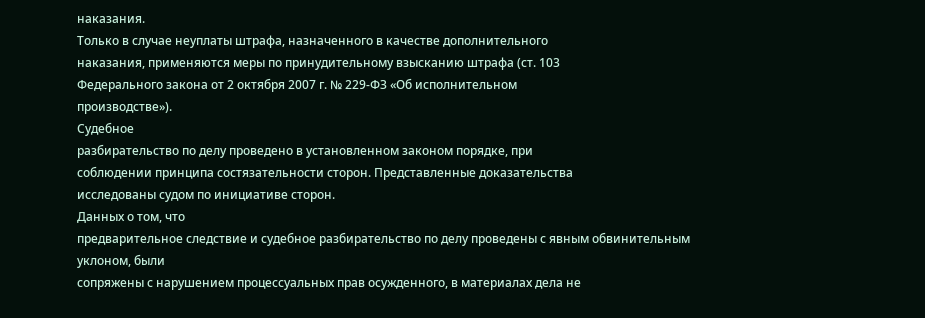наказания.
Только в случае неуплаты штрафа, назначенного в качестве дополнительного
наказания, применяются меры по принудительному взысканию штрафа (ст. 103
Федерального закона от 2 октября 2007 г. № 229-ФЗ «Об исполнительном
производстве»).
Судебное
разбирательство по делу проведено в установленном законом порядке, при
соблюдении принципа состязательности сторон. Представленные доказательства
исследованы судом по инициативе сторон.
Данных о том, что
предварительное следствие и судебное разбирательство по делу проведены с явным обвинительным уклоном, были
сопряжены с нарушением процессуальных прав осужденного, в материалах дела не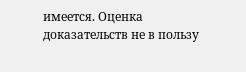имеется. Оценка доказательств не в пользу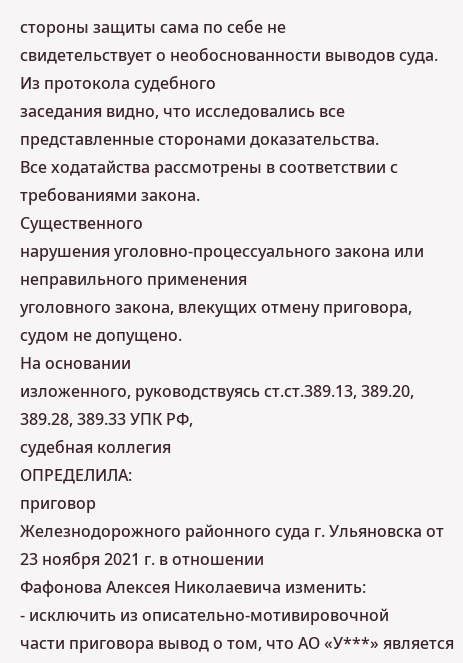стороны защиты сама по себе не
свидетельствует о необоснованности выводов суда. Из протокола судебного
заседания видно, что исследовались все представленные сторонами доказательства.
Все ходатайства рассмотрены в соответствии с требованиями закона.
Существенного
нарушения уголовно-процессуального закона или неправильного применения
уголовного закона, влекущих отмену приговора, судом не допущено.
На основании
изложенного, руководствуясь ст.ст.389.13, 389.20, 389.28, 389.33 УПК РФ,
судебная коллегия
ОПРЕДЕЛИЛА:
приговор
Железнодорожного районного суда г. Ульяновска от 23 ноября 2021 г. в отношении
Фафонова Алексея Николаевича изменить:
- исключить из описательно-мотивировочной
части приговора вывод о том, что АО «У***» является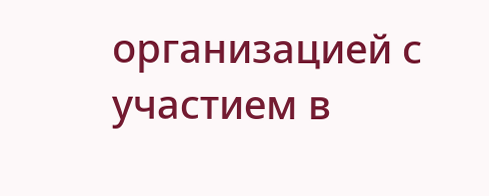организацией с участием в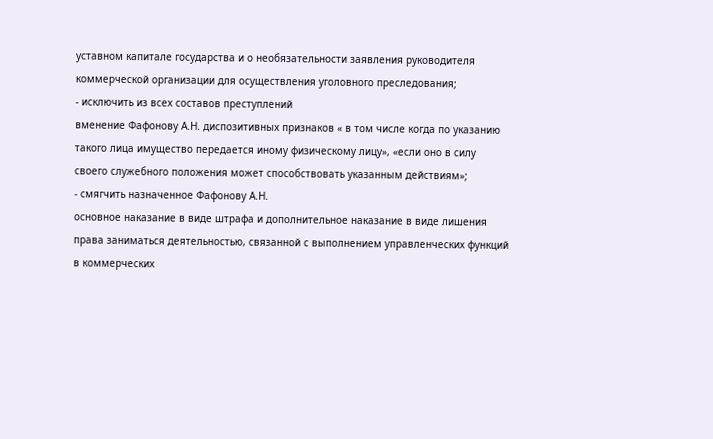уставном капитале государства и о необязательности заявления руководителя
коммерческой организации для осуществления уголовного преследования;
- исключить из всех составов преступлений
вменение Фафонову А.Н. диспозитивных признаков « в том числе когда по указанию
такого лица имущество передается иному физическому лицу», «если оно в силу
своего служебного положения может способствовать указанным действиям»;
- смягчить назначенное Фафонову А.Н.
основное наказание в виде штрафа и дополнительное наказание в виде лишения
права заниматься деятельностью, связанной с выполнением управленческих функций
в коммерческих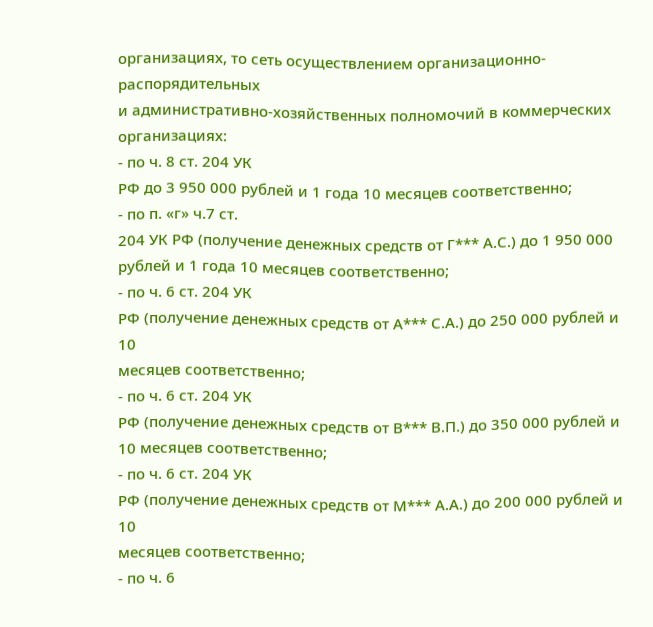организациях, то сеть осуществлением организационно-распорядительных
и административно-хозяйственных полномочий в коммерческих организациях:
- по ч. 8 ст. 204 УК
РФ до 3 950 000 рублей и 1 года 10 месяцев соответственно;
- по п. «г» ч.7 ст.
204 УК РФ (получение денежных средств от Г*** А.С.) до 1 950 000
рублей и 1 года 10 месяцев соответственно;
- по ч. 6 ст. 204 УК
РФ (получение денежных средств от А*** С.А.) до 250 000 рублей и 10
месяцев соответственно;
- по ч. 6 ст. 204 УК
РФ (получение денежных средств от В*** В.П.) до 350 000 рублей и 10 месяцев соответственно;
- по ч. 6 ст. 204 УК
РФ (получение денежных средств от М*** А.А.) до 200 000 рублей и 10
месяцев соответственно;
- по ч. 6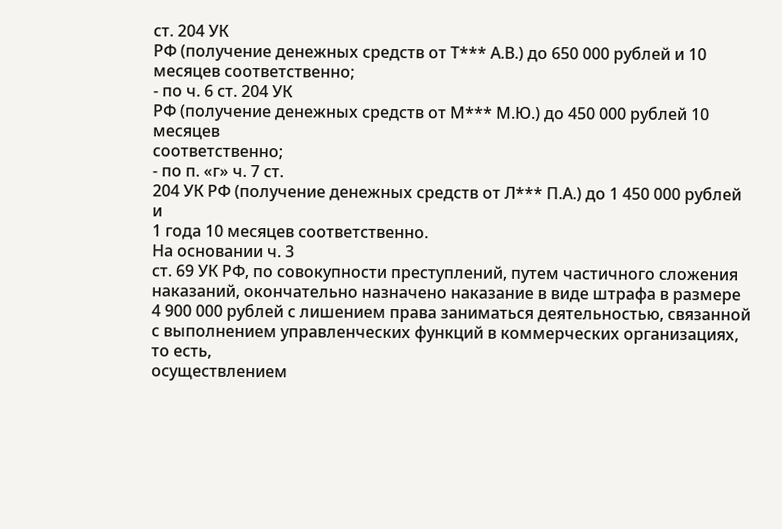ст. 204 УК
РФ (получение денежных средств от Т*** А.В.) до 650 000 рублей и 10 месяцев соответственно;
- по ч. 6 ст. 204 УК
РФ (получение денежных средств от М*** М.Ю.) до 450 000 рублей 10 месяцев
соответственно;
- по п. «г» ч. 7 ст.
204 УК РФ (получение денежных средств от Л*** П.А.) до 1 450 000 рублей и
1 года 10 месяцев соответственно.
На основании ч. 3
ст. 69 УК РФ, по совокупности преступлений, путем частичного сложения
наказаний, окончательно назначено наказание в виде штрафа в размере
4 900 000 рублей с лишением права заниматься деятельностью, связанной
с выполнением управленческих функций в коммерческих организациях, то есть,
осуществлением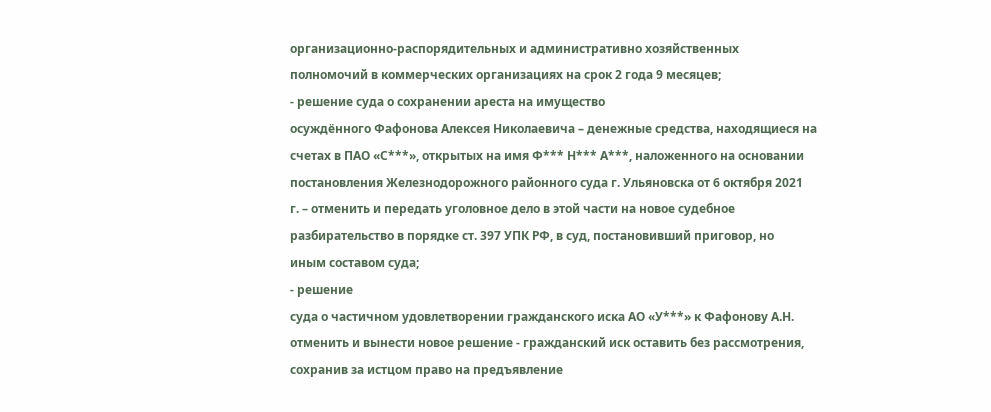организационно-распорядительных и административно хозяйственных
полномочий в коммерческих организациях на срок 2 года 9 месяцев;
- решение суда о сохранении ареста на имущество
осуждённого Фафонова Алексея Николаевича – денежные средства, находящиеся на
счетах в ПАО «С***», открытых на имя Ф*** Н*** А***, наложенного на основании
постановления Железнодорожного районного суда г. Ульяновска от 6 октября 2021
г. – отменить и передать уголовное дело в этой части на новое судебное
разбирательство в порядке ст. 397 УПК РФ, в суд, постановивший приговор, но
иным составом суда;
- решение
суда о частичном удовлетворении гражданского иска АО «У***» к Фафонову А.Н.
отменить и вынести новое решение - гражданский иск оставить без рассмотрения,
сохранив за истцом право на предъявление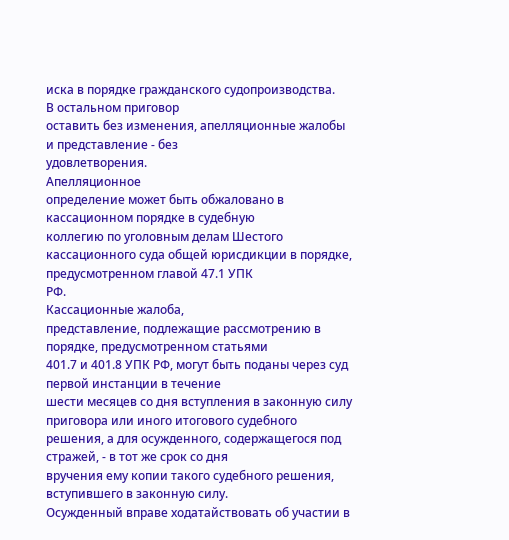иска в порядке гражданского судопроизводства.
В остальном приговор
оставить без изменения, апелляционные жалобы и представление - без
удовлетворения.
Апелляционное
определение может быть обжаловано в
кассационном порядке в судебную
коллегию по уголовным делам Шестого
кассационного суда общей юрисдикции в порядке, предусмотренном главой 47.1 УПК
РФ.
Кассационные жалоба,
представление, подлежащие рассмотрению в порядке, предусмотренном статьями
401.7 и 401.8 УПК РФ, могут быть поданы через суд первой инстанции в течение
шести месяцев со дня вступления в законную силу приговора или иного итогового судебного
решения, а для осужденного, содержащегося под стражей, - в тот же срок со дня
вручения ему копии такого судебного решения, вступившего в законную силу.
Осужденный вправе ходатайствовать об участии в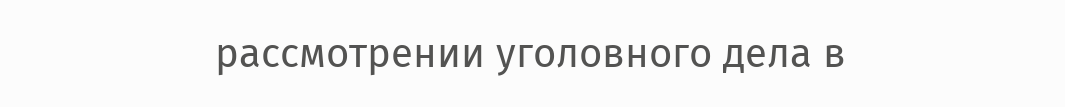рассмотрении уголовного дела в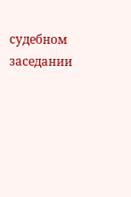судебном заседании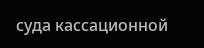суда кассационной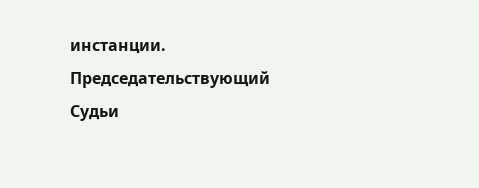инстанции.
Председательствующий
Судьи